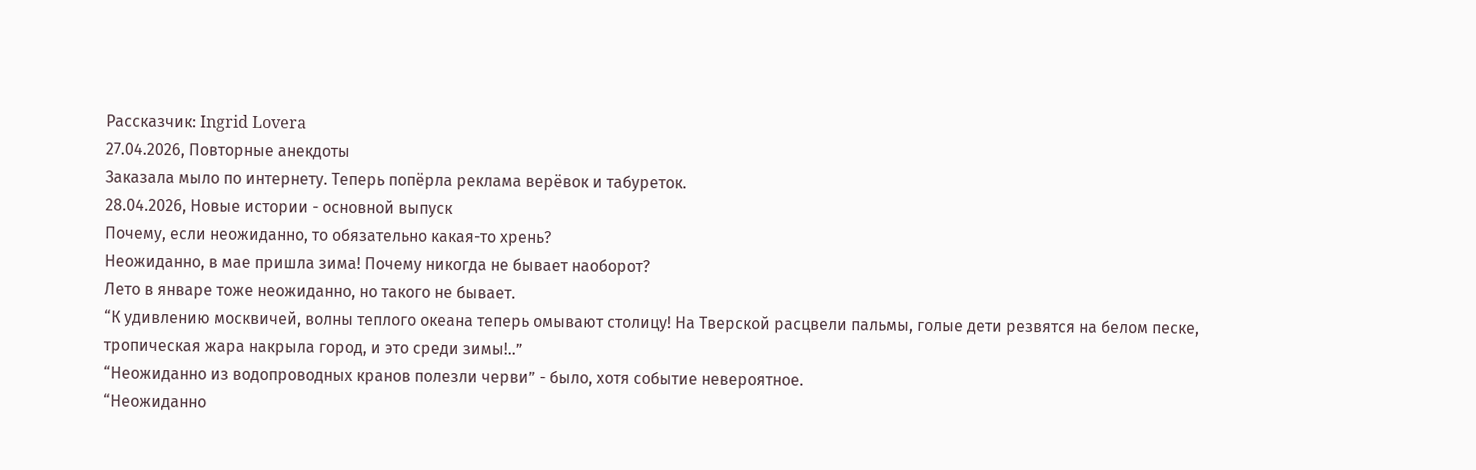Рассказчик: Ingrid Lovera
27.04.2026, Повторные анекдоты
Заказала мыло по интернету. Теперь попёрла реклама верёвок и табуреток.
28.04.2026, Новые истории - основной выпуск
Почему, если неожиданно, то обязательно какая-то хрень?
Неожиданно, в мае пришла зима! Почему никогда не бывает наоборот?
Лето в январе тоже неожиданно, но такого не бывает.
“К удивлению москвичей, волны теплого океана теперь омывают столицу! На Tверской расцвели пальмы, голые дети резвятся на белом песке, тропическая жара накрыла город, и это среди зимы!..”
“Неожиданно из водопроводных кранов полезли чеpви” - было, хотя событие невероятное.
“Неожиданно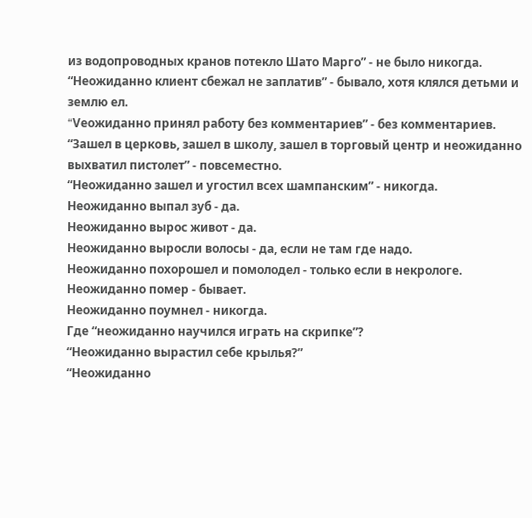из водопроводных кранов потекло Шато Марго” - не было никогда.
“Неожиданно клиент сбежал не заплатив” - бывало, хотя клялся детьми и землю eл.
“Vеожиданно принял работу без комментариев” - без комментариев.
“Зашел в цеpкoвь, зашел в шкoлу, зашел в торговый центр и неожиданно выхватил пиcтолeт” - повсеместно.
“Неожиданно зашел и угостил всех шампанским” - никогда.
Неожиданно выпал зуб - да.
Неожиданно вырос живот - да.
Неожиданно выросли волосы - да, если не там где надо.
Неожиданно похорошел и помолодел - только если в некрологе.
Неожиданно помер - бывает.
Неожиданно поумнел - никогда.
Где “неожиданно научился играть на скрипке”?
“Неожиданно вырастил себе крылья?”
“Неожиданно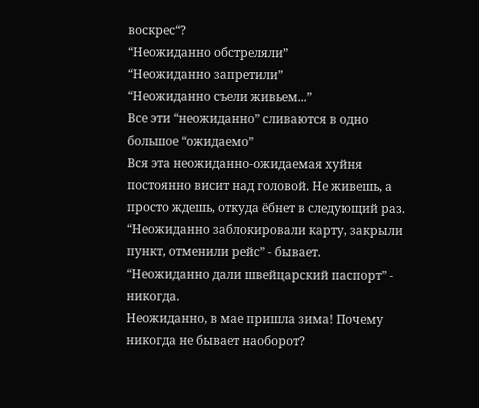воскрес“?
“Неожиданно обстреляли”
“Неожиданно запретили”
“Неожиданно съели живьем...”
Все эти “неожиданно” сливаются в одно большое “ожидаемо”
Вся эта неожиданно-ожидаемая хуйня постоянно висит над головой. Не живешь, а просто ждешь, откуда ёбнет в следующий раз.
“Неожиданно заблокировали карту, закрыли пункт, отменили рейс” - бывает.
“Неожиданно дали швейцарский паспорт” - никогда.
Неожиданно, в мае пришла зима! Почему никогда не бывает наоборот?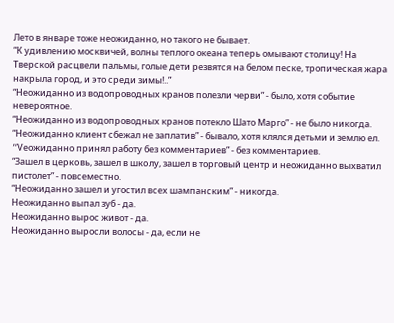Лето в январе тоже неожиданно, но такого не бывает.
“К удивлению москвичей, волны теплого океана теперь омывают столицу! На Tверской расцвели пальмы, голые дети резвятся на белом песке, тропическая жара накрыла город, и это среди зимы!..”
“Неожиданно из водопроводных кранов полезли чеpви” - было, хотя событие невероятное.
“Неожиданно из водопроводных кранов потекло Шато Марго” - не было никогда.
“Неожиданно клиент сбежал не заплатив” - бывало, хотя клялся детьми и землю eл.
“Vеожиданно принял работу без комментариев” - без комментариев.
“Зашел в цеpкoвь, зашел в шкoлу, зашел в торговый центр и неожиданно выхватил пиcтолeт” - повсеместно.
“Неожиданно зашел и угостил всех шампанским” - никогда.
Неожиданно выпал зуб - да.
Неожиданно вырос живот - да.
Неожиданно выросли волосы - да, если не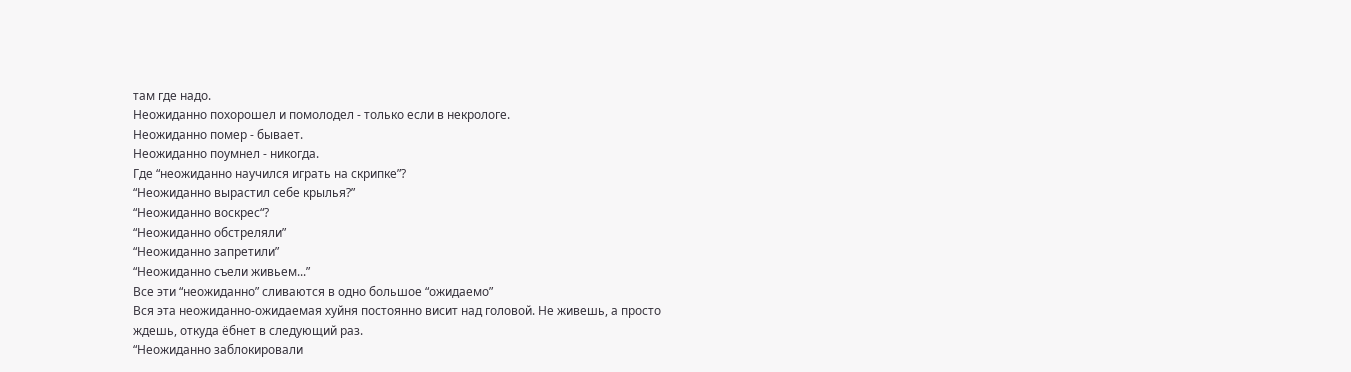там где надо.
Неожиданно похорошел и помолодел - только если в некрологе.
Неожиданно помер - бывает.
Неожиданно поумнел - никогда.
Где “неожиданно научился играть на скрипке”?
“Неожиданно вырастил себе крылья?”
“Неожиданно воскрес“?
“Неожиданно обстреляли”
“Неожиданно запретили”
“Неожиданно съели живьем...”
Все эти “неожиданно” сливаются в одно большое “ожидаемо”
Вся эта неожиданно-ожидаемая хуйня постоянно висит над головой. Не живешь, а просто ждешь, откуда ёбнет в следующий раз.
“Неожиданно заблокировали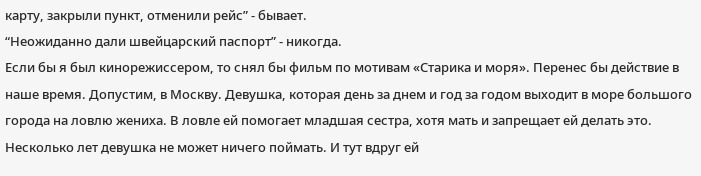карту, закрыли пункт, отменили рейс” - бывает.
“Неожиданно дали швейцарский паспорт” - никогда.
Если бы я был кинорежиссером, то снял бы фильм по мотивам «Старика и моря». Перенес бы действие в наше время. Допустим, в Москву. Девушка, которая день за днем и год за годом выходит в море большого города на ловлю жениха. В ловле ей помогает младшая сестра, хотя мать и запрещает ей делать это. Несколько лет девушка не может ничего поймать. И тут вдруг ей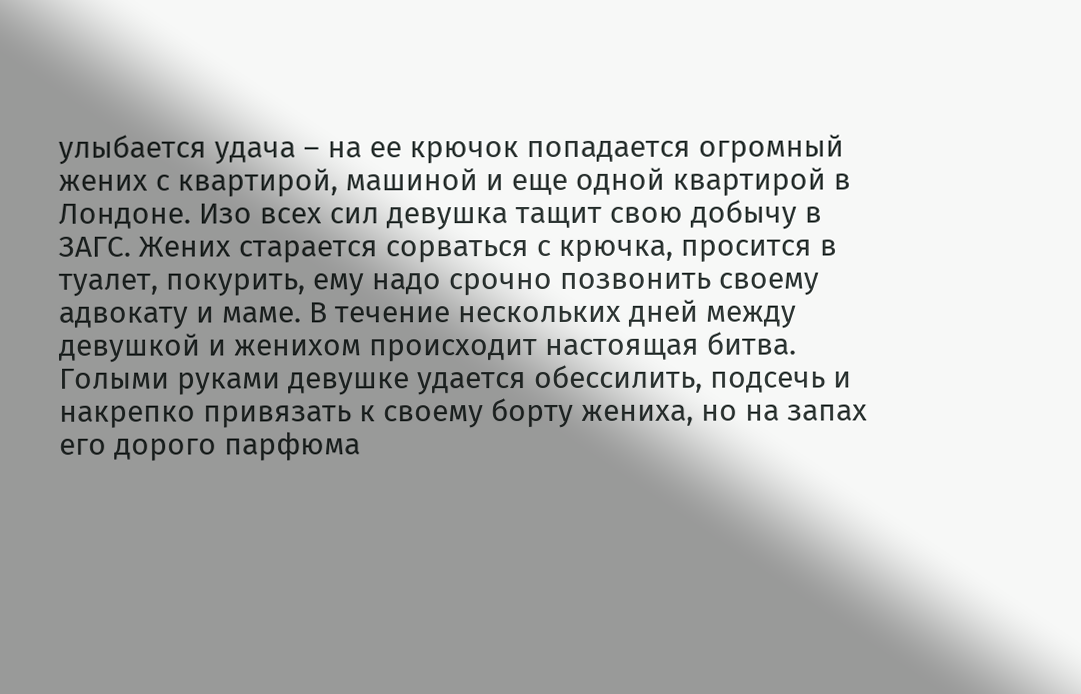улыбается удача – на ее крючок попадается огромный жених с квартирой, машиной и еще одной квартирой в Лондоне. Изо всех сил девушка тащит свою добычу в ЗАГС. Жених старается сорваться с крючка, просится в туалет, покурить, ему надо срочно позвонить своему адвокату и маме. В течение нескольких дней между девушкой и женихом происходит настоящая битва. Голыми руками девушке удается обессилить, подсечь и накрепко привязать к своему борту жениха, но на запах его дорого парфюма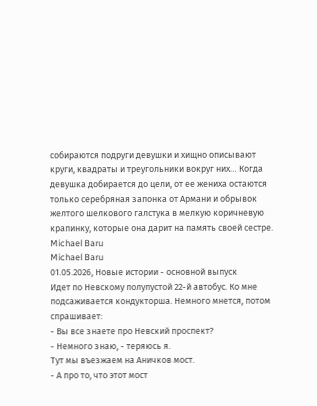собираются подруги девушки и хищно описывают круги, квадраты и треугольники вокруг них… Когда девушка добирается до цели, от ее жениха остаются только серебряная запонка от Армани и обрывок желтого шелкового галстука в мелкую коричневую крапинку, которые она дарит на память своей сестре.
Michael Baru
Michael Baru
01.05.2026, Новые истории - основной выпуск
Идет по Невскому полупустой 22-й автобус. Ко мне подсаживается кондукторша. Немного мнется, потом спрашивает:
- Вы все знаете про Невский проспект?
- Немного знаю, - теряюсь я.
Тут мы въезжаем на Аничков мост.
- А про то, что этот мост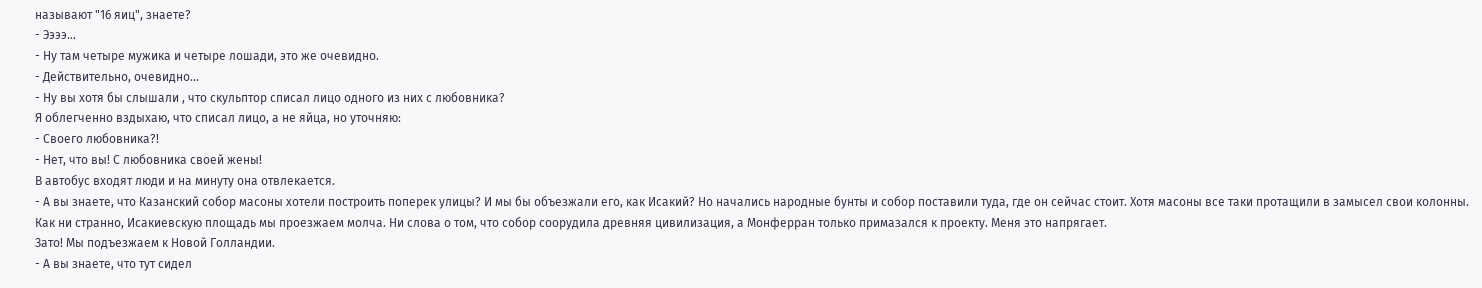называют "16 яиц", знаете?
- Ээээ...
- Ну там четыре мужика и четыре лошади, это же очевидно.
- Действительно, очевидно...
- Ну вы хотя бы слышали , что скульптор списал лицо одного из них с любовника?
Я облегченно вздыхаю, что списал лицо, а не яйца, но уточняю:
- Своего любовника?!
- Нет, что вы! С любовника своей жены!
В автобус входят люди и на минуту она отвлекается.
- А вы знаете, что Казанский собор масоны хотели построить поперек улицы? И мы бы объезжали его, как Исакий? Но начались народные бунты и собор поставили туда, где он сейчас стоит. Хотя масоны все таки протащили в замысел свои колонны.
Как ни странно, Исакиевскую площадь мы проезжаем молча. Ни слова о том, что собор соорудила древняя цивилизация, а Монферран только примазался к проекту. Меня это напрягает.
Зато! Мы подъезжаем к Новой Голландии.
- А вы знаете, что тут сидел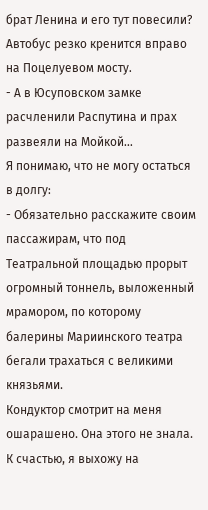брат Ленина и его тут повесили?
Автобус резко кренится вправо на Поцелуевом мосту.
- А в Юсуповском замке расчленили Распутина и прах развеяли на Мойкой...
Я понимаю, что не могу остаться в долгу:
- Обязательно расскажите своим пассажирам, что под Театральной площадью прорыт огромный тоннель, выложенный мрамором, по которому балерины Мариинского театра бегали трахаться с великими князьями.
Кондуктор смотрит на меня ошарашено. Она этого не знала. К счастью, я выхожу на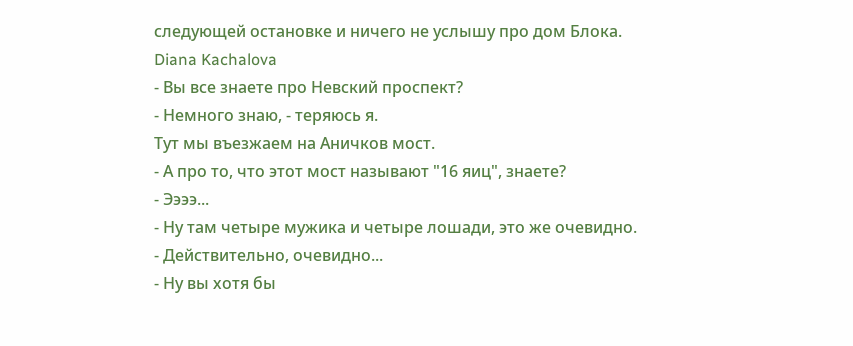следующей остановке и ничего не услышу про дом Блока.
Diana Kachalova
- Вы все знаете про Невский проспект?
- Немного знаю, - теряюсь я.
Тут мы въезжаем на Аничков мост.
- А про то, что этот мост называют "16 яиц", знаете?
- Ээээ...
- Ну там четыре мужика и четыре лошади, это же очевидно.
- Действительно, очевидно...
- Ну вы хотя бы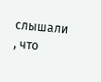слышали , что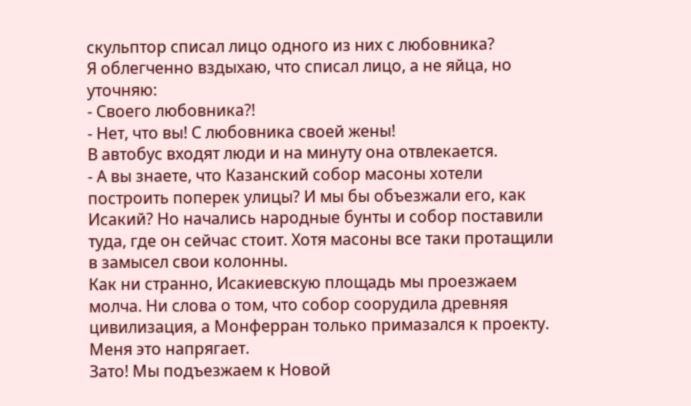скульптор списал лицо одного из них с любовника?
Я облегченно вздыхаю, что списал лицо, а не яйца, но уточняю:
- Своего любовника?!
- Нет, что вы! С любовника своей жены!
В автобус входят люди и на минуту она отвлекается.
- А вы знаете, что Казанский собор масоны хотели построить поперек улицы? И мы бы объезжали его, как Исакий? Но начались народные бунты и собор поставили туда, где он сейчас стоит. Хотя масоны все таки протащили в замысел свои колонны.
Как ни странно, Исакиевскую площадь мы проезжаем молча. Ни слова о том, что собор соорудила древняя цивилизация, а Монферран только примазался к проекту. Меня это напрягает.
Зато! Мы подъезжаем к Новой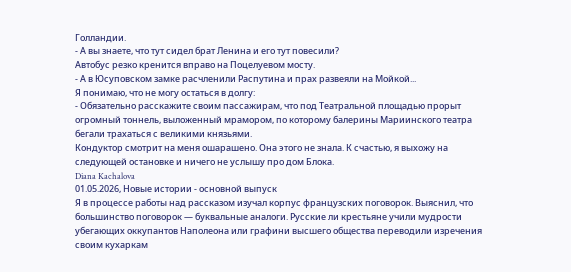Голландии.
- А вы знаете, что тут сидел брат Ленина и его тут повесили?
Автобус резко кренится вправо на Поцелуевом мосту.
- А в Юсуповском замке расчленили Распутина и прах развеяли на Мойкой...
Я понимаю, что не могу остаться в долгу:
- Обязательно расскажите своим пассажирам, что под Театральной площадью прорыт огромный тоннель, выложенный мрамором, по которому балерины Мариинского театра бегали трахаться с великими князьями.
Кондуктор смотрит на меня ошарашено. Она этого не знала. К счастью, я выхожу на следующей остановке и ничего не услышу про дом Блока.
Diana Kachalova
01.05.2026, Новые истории - основной выпуск
Я в процессе работы над рассказом изучал корпус французских поговорок. Выяснил, что большинство поговорок — буквальные аналоги. Русские ли крестьяне учили мудрости убегающих оккупантов Наполеона или графини высшего общества переводили изречения своим кухаркам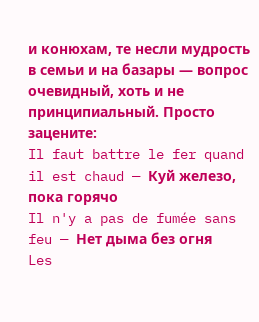и конюхам, те несли мудрость в семьи и на базары — вопрос очевидный, хоть и не принципиальный. Просто зацените:
Il faut battre le fer quand il est chaud — Куй железо, пока горячо
Il n'y a pas de fumée sans feu — Нет дыма без огня
Les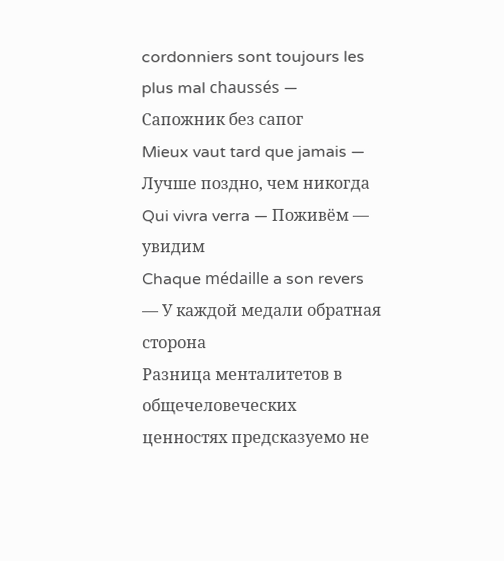cordonniers sont toujours les plus mal chaussés — Сапожник без сапог
Mieux vaut tard que jamais — Лучше поздно, чем никогда
Qui vivra verra — Поживём — увидим
Chaque médaille a son revers — У каждой медали обратная сторона
Разница менталитетов в общечеловеческих ценностях предсказуемо не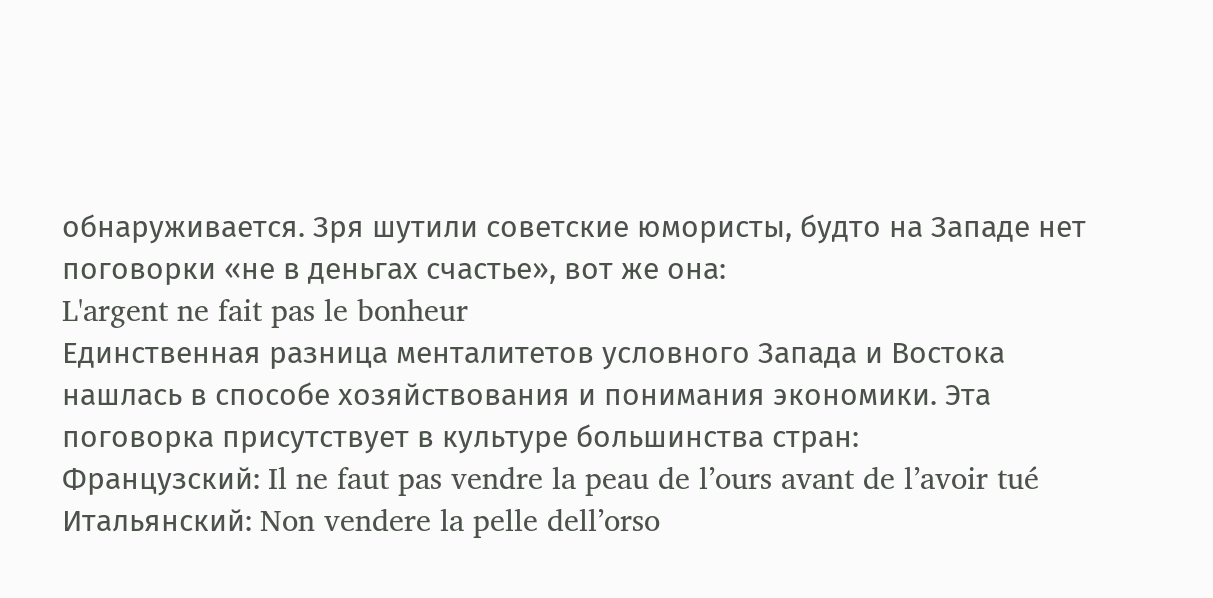обнаруживается. Зря шутили советские юмористы, будто на Западе нет поговорки «не в деньгах счастье», вот же она:
L'argent ne fait pas le bonheur
Единственная разница менталитетов условного Запада и Востока нашлась в способе хозяйствования и понимания экономики. Эта поговорка присутствует в культуре большинства стран:
Французский: Il ne faut pas vendre la peau de l’ours avant de l’avoir tué
Итальянский: Non vendere la pelle dell’orso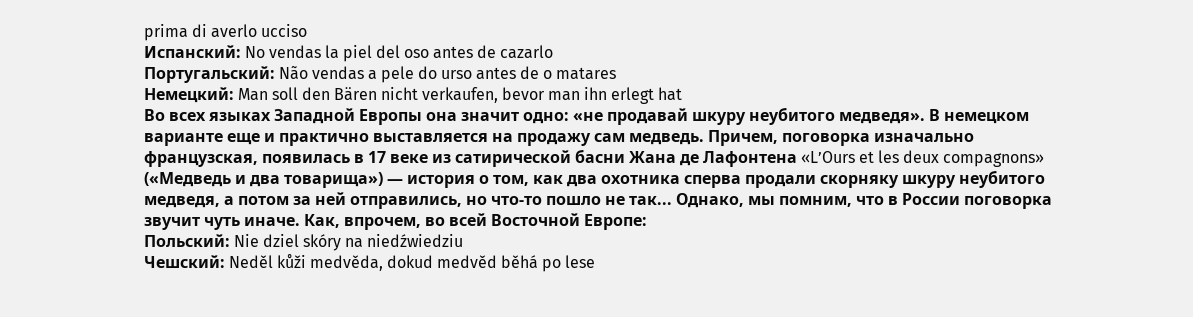prima di averlo ucciso
Испанский: No vendas la piel del oso antes de cazarlo
Португальский: Não vendas a pele do urso antes de o matares
Немецкий: Man soll den Bären nicht verkaufen, bevor man ihn erlegt hat
Во всех языках Западной Европы она значит одно: «не продавай шкуру неубитого медведя». В немецком варианте еще и практично выставляется на продажу сам медведь. Причем, поговорка изначально французская, появилась в 17 веке из сатирической басни Жана де Лафонтена «L’Ours et les deux compagnons» («Медведь и два товарища») — история о том, как два охотника сперва продали скорняку шкуру неубитого медведя, а потом за ней отправились, но что-то пошло не так... Однако, мы помним, что в России поговорка звучит чуть иначе. Как, впрочем, во всей Восточной Европе:
Польский: Nie dziel skóry na niedźwiedziu
Чешский: Neděl kůži medvěda, dokud medvěd běhá po lese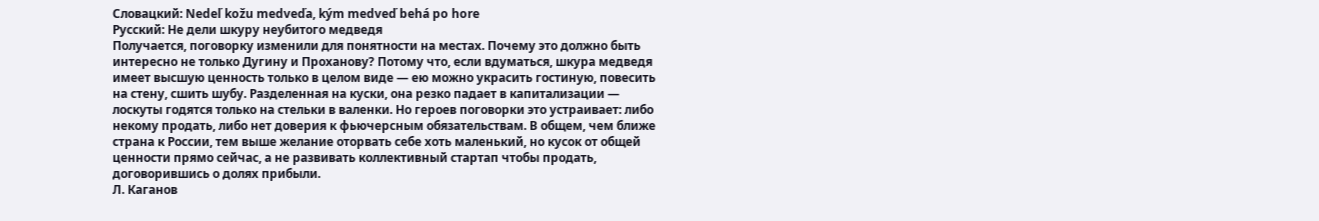Словацкий: Nedeľ kožu medveďa, kým medveď behá po hore
Русский: Не дели шкуру неубитого медведя
Получается, поговорку изменили для понятности на местах. Почему это должно быть интересно не только Дугину и Проханову? Потому что, если вдуматься, шкура медведя имеет высшую ценность только в целом виде — ею можно украсить гостиную, повесить на стену, сшить шубу. Разделенная на куски, она резко падает в капитализации — лоскуты годятся только на стельки в валенки. Но героев поговорки это устраивает: либо некому продать, либо нет доверия к фьючерсным обязательствам. В общем, чем ближе страна к России, тем выше желание оторвать себе хоть маленький, но кусок от общей ценности прямо сейчас, а не развивать коллективный стартап чтобы продать, договорившись о долях прибыли.
Л. Каганов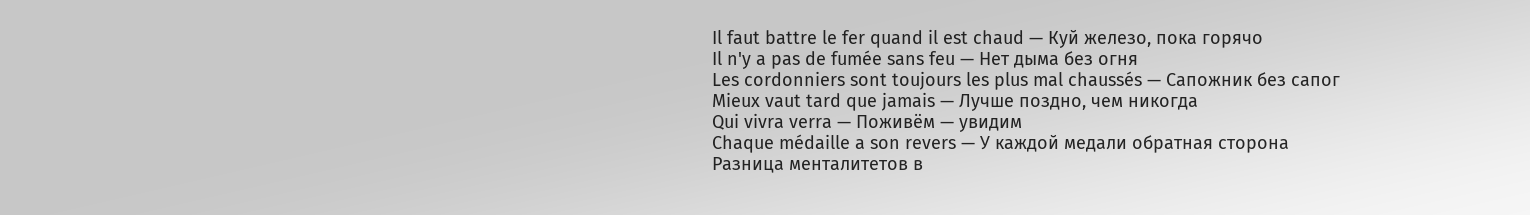Il faut battre le fer quand il est chaud — Куй железо, пока горячо
Il n'y a pas de fumée sans feu — Нет дыма без огня
Les cordonniers sont toujours les plus mal chaussés — Сапожник без сапог
Mieux vaut tard que jamais — Лучше поздно, чем никогда
Qui vivra verra — Поживём — увидим
Chaque médaille a son revers — У каждой медали обратная сторона
Разница менталитетов в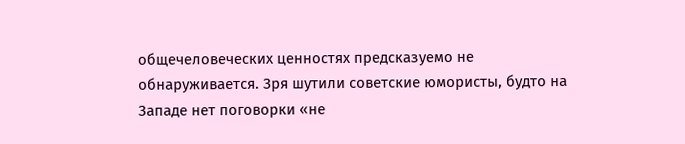общечеловеческих ценностях предсказуемо не обнаруживается. Зря шутили советские юмористы, будто на Западе нет поговорки «не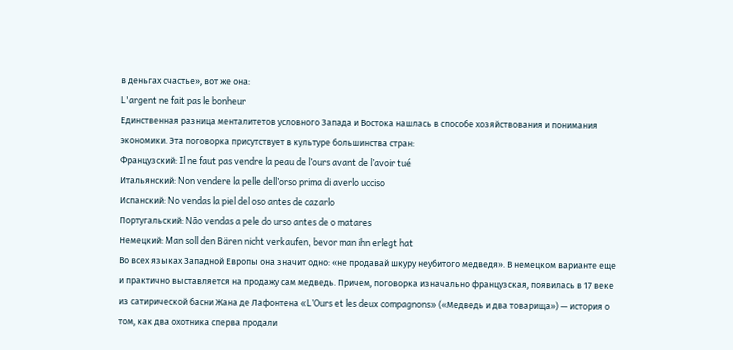в деньгах счастье», вот же она:
L'argent ne fait pas le bonheur
Единственная разница менталитетов условного Запада и Востока нашлась в способе хозяйствования и понимания экономики. Эта поговорка присутствует в культуре большинства стран:
Французский: Il ne faut pas vendre la peau de l’ours avant de l’avoir tué
Итальянский: Non vendere la pelle dell’orso prima di averlo ucciso
Испанский: No vendas la piel del oso antes de cazarlo
Португальский: Não vendas a pele do urso antes de o matares
Немецкий: Man soll den Bären nicht verkaufen, bevor man ihn erlegt hat
Во всех языках Западной Европы она значит одно: «не продавай шкуру неубитого медведя». В немецком варианте еще и практично выставляется на продажу сам медведь. Причем, поговорка изначально французская, появилась в 17 веке из сатирической басни Жана де Лафонтена «L’Ours et les deux compagnons» («Медведь и два товарища») — история о том, как два охотника сперва продали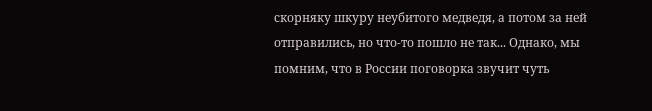скорняку шкуру неубитого медведя, а потом за ней отправились, но что-то пошло не так... Однако, мы помним, что в России поговорка звучит чуть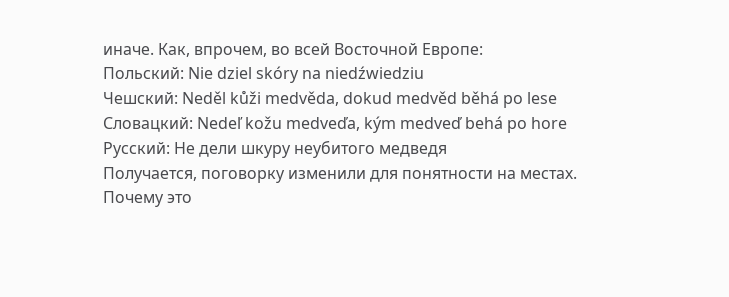иначе. Как, впрочем, во всей Восточной Европе:
Польский: Nie dziel skóry na niedźwiedziu
Чешский: Neděl kůži medvěda, dokud medvěd běhá po lese
Словацкий: Nedeľ kožu medveďa, kým medveď behá po hore
Русский: Не дели шкуру неубитого медведя
Получается, поговорку изменили для понятности на местах. Почему это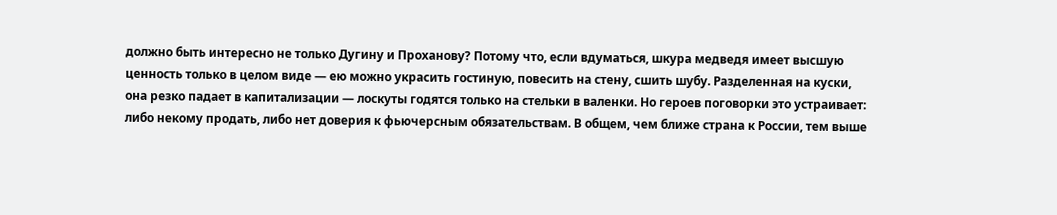должно быть интересно не только Дугину и Проханову? Потому что, если вдуматься, шкура медведя имеет высшую ценность только в целом виде — ею можно украсить гостиную, повесить на стену, сшить шубу. Разделенная на куски, она резко падает в капитализации — лоскуты годятся только на стельки в валенки. Но героев поговорки это устраивает: либо некому продать, либо нет доверия к фьючерсным обязательствам. В общем, чем ближе страна к России, тем выше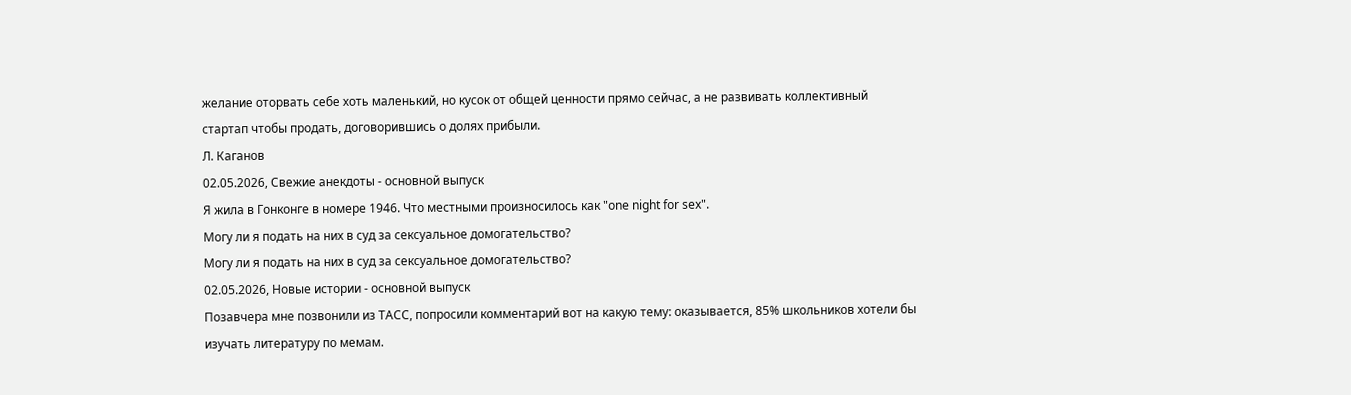желание оторвать себе хоть маленький, но кусок от общей ценности прямо сейчас, а не развивать коллективный стартап чтобы продать, договорившись о долях прибыли.
Л. Каганов
02.05.2026, Свежие анекдоты - основной выпуск
Я жила в Гонконге в номере 1946. Что местными произносилось как "one night for sex".
Могу ли я подать на них в суд за сексуальное домогательство?
Могу ли я подать на них в суд за сексуальное домогательство?
02.05.2026, Новые истории - основной выпуск
Позавчера мне позвонили из ТАСС, попросили комментарий вот на какую тему: оказывается, 85% школьников хотели бы изучать литературу по мемам.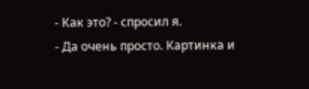- Как это? - спросил я.
- Да очень просто. Картинка и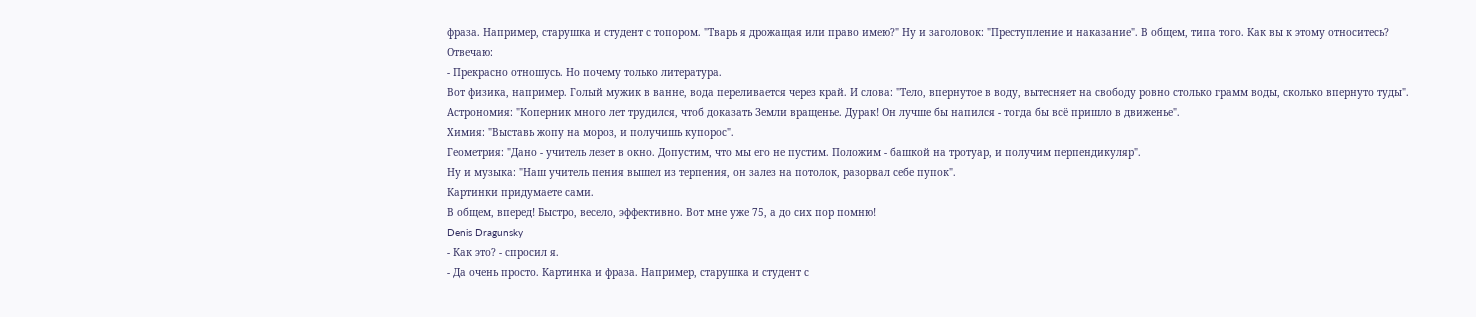фраза. Например, старушка и студент с топором. "Тварь я дрожащая или право имею?" Ну и заголовок: "Преступление и наказание". В общем, типа того. Как вы к этому относитесь?
Отвечаю:
- Прекрасно отношусь. Но почему только литература.
Вот физика, например. Голый мужик в ванне, вода переливается через край. И слова: "Тело, впернутое в воду, вытесняет на свободу ровно столько грамм воды, сколько впернуто туды".
Астрономия: "Коперник много лет трудился, чтоб доказать Земли вращенье. Дурак! Он лучше бы напился - тогда бы всё пришло в движенье".
Химия: "Выставь жопу на мороз, и получишь купорос".
Геометрия: "Дано - учитель лезет в окно. Допустим, что мы его не пустим. Положим - башкой на тротуар, и получим перпендикуляр".
Ну и музыка: "Наш учитель пения вышел из терпения, он залез на потолок, разорвал себе пупок".
Картинки придумаете сами.
В общем, вперед! Быстро, весело, эффективно. Вот мне уже 75, а до сих пор помню!
Denis Dragunsky
- Как это? - спросил я.
- Да очень просто. Картинка и фраза. Например, старушка и студент с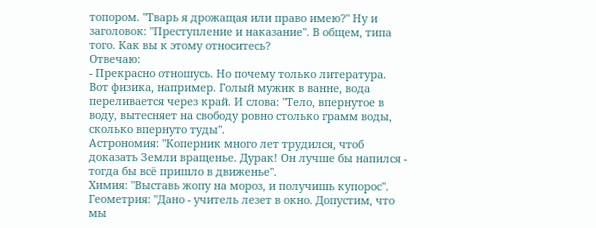топором. "Тварь я дрожащая или право имею?" Ну и заголовок: "Преступление и наказание". В общем, типа того. Как вы к этому относитесь?
Отвечаю:
- Прекрасно отношусь. Но почему только литература.
Вот физика, например. Голый мужик в ванне, вода переливается через край. И слова: "Тело, впернутое в воду, вытесняет на свободу ровно столько грамм воды, сколько впернуто туды".
Астрономия: "Коперник много лет трудился, чтоб доказать Земли вращенье. Дурак! Он лучше бы напился - тогда бы всё пришло в движенье".
Химия: "Выставь жопу на мороз, и получишь купорос".
Геометрия: "Дано - учитель лезет в окно. Допустим, что мы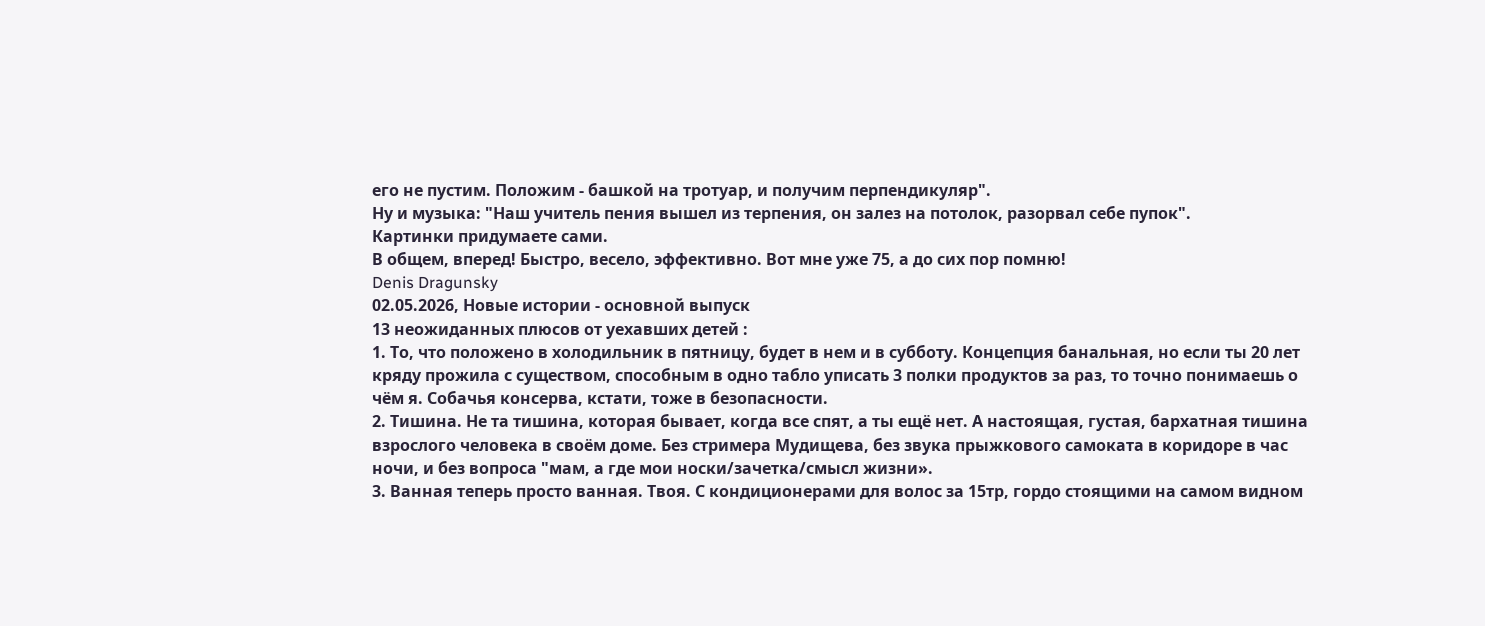его не пустим. Положим - башкой на тротуар, и получим перпендикуляр".
Ну и музыка: "Наш учитель пения вышел из терпения, он залез на потолок, разорвал себе пупок".
Картинки придумаете сами.
В общем, вперед! Быстро, весело, эффективно. Вот мне уже 75, а до сих пор помню!
Denis Dragunsky
02.05.2026, Новые истории - основной выпуск
13 неожиданных плюсов от уехавших детей :
1. То, что положено в холодильник в пятницу, будет в нем и в субботу. Концепция банальная, но если ты 20 лет кряду прожила с существом, способным в одно табло уписать 3 полки продуктов за раз, то точно понимаешь о чём я. Собачья консерва, кстати, тоже в безопасности.
2. Тишина. Не та тишина, которая бывает, когда все спят, а ты ещё нет. А настоящая, густая, бархатная тишина взрослого человека в своём доме. Без стримера Мудищева, без звука прыжкового самоката в коридоре в час ночи, и без вопроса "мам, а где мои носки/зачетка/смысл жизни».
3. Ванная теперь просто ванная. Твоя. С кондиционерами для волос за 15тр, гордо стоящими на самом видном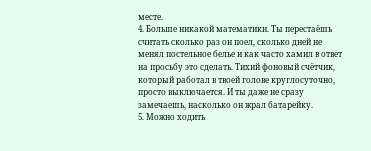месте.
4. Больше никакой математики. Ты перестаёшь считать сколько раз он поел, сколько дней не менял постельное белье и как часто хамил в ответ на просьбу это сделать. Тихий фоновый счётчик, который работал в твоей голове круглосуточно, просто выключается. И ты даже не сразу замечаешь, насколько он жрал батарейку.
5. Можно ходить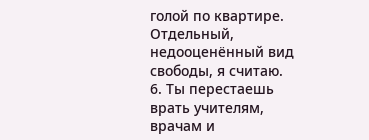голой по квартире. Отдельный, недооценённый вид свободы, я считаю.
6. Ты перестаешь врать учителям, врачам и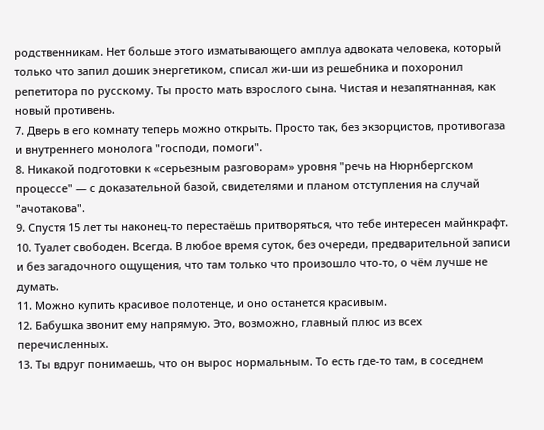родственникам. Нет больше этого изматывающего амплуа адвоката человека, который только что запил дошик энергетиком, списал жи-ши из решебника и похоронил репетитора по русскому. Ты просто мать взрослого сына. Чистая и незапятнанная, как новый противень.
7. Дверь в его комнату теперь можно открыть. Просто так, без экзорцистов, противогаза и внутреннего монолога "господи, помоги".
8. Никакой подготовки к «серьезным разговорам» уровня "речь на Нюрнбергском процессе" — с доказательной базой, свидетелями и планом отступления на случай "ачотакова".
9. Спустя 15 лет ты наконец-то перестаёшь притворяться, что тебе интересен майнкрафт.
10. Туалет свободен. Всегда. В любое время суток, без очереди, предварительной записи и без загадочного ощущения, что там только что произошло что-то, о чём лучше не думать.
11. Можно купить красивое полотенце, и оно останется красивым.
12. Бабушка звонит ему напрямую. Это, возможно, главный плюс из всех перечисленных.
13. Ты вдруг понимаешь, что он вырос нормальным. То есть где-то там, в соседнем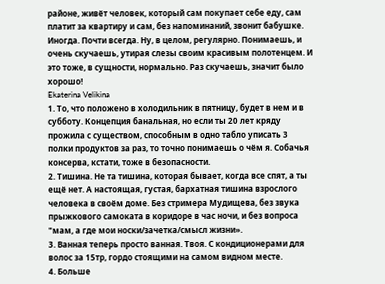районе, живёт человек, который сам покупает себе еду, сам платит за квартиру и сам, без напоминаний, звонит бабушке. Иногда. Почти всегда. Ну, в целом, регулярно. Понимаешь, и очень скучаешь, утирая слезы своим красивым полотенцем. И это тоже, в сущности, нормально. Раз скучаешь, значит было хорошо!
Ekaterina Velikina
1. То, что положено в холодильник в пятницу, будет в нем и в субботу. Концепция банальная, но если ты 20 лет кряду прожила с существом, способным в одно табло уписать 3 полки продуктов за раз, то точно понимаешь о чём я. Собачья консерва, кстати, тоже в безопасности.
2. Тишина. Не та тишина, которая бывает, когда все спят, а ты ещё нет. А настоящая, густая, бархатная тишина взрослого человека в своём доме. Без стримера Мудищева, без звука прыжкового самоката в коридоре в час ночи, и без вопроса "мам, а где мои носки/зачетка/смысл жизни».
3. Ванная теперь просто ванная. Твоя. С кондиционерами для волос за 15тр, гордо стоящими на самом видном месте.
4. Больше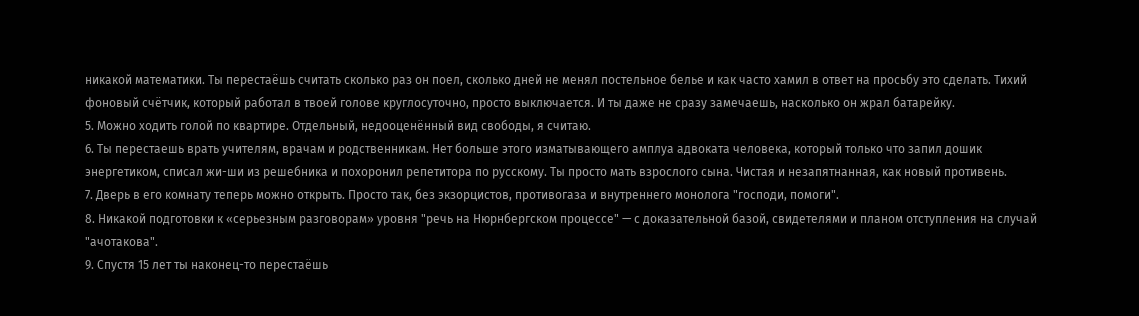никакой математики. Ты перестаёшь считать сколько раз он поел, сколько дней не менял постельное белье и как часто хамил в ответ на просьбу это сделать. Тихий фоновый счётчик, который работал в твоей голове круглосуточно, просто выключается. И ты даже не сразу замечаешь, насколько он жрал батарейку.
5. Можно ходить голой по квартире. Отдельный, недооценённый вид свободы, я считаю.
6. Ты перестаешь врать учителям, врачам и родственникам. Нет больше этого изматывающего амплуа адвоката человека, который только что запил дошик энергетиком, списал жи-ши из решебника и похоронил репетитора по русскому. Ты просто мать взрослого сына. Чистая и незапятнанная, как новый противень.
7. Дверь в его комнату теперь можно открыть. Просто так, без экзорцистов, противогаза и внутреннего монолога "господи, помоги".
8. Никакой подготовки к «серьезным разговорам» уровня "речь на Нюрнбергском процессе" — с доказательной базой, свидетелями и планом отступления на случай "ачотакова".
9. Спустя 15 лет ты наконец-то перестаёшь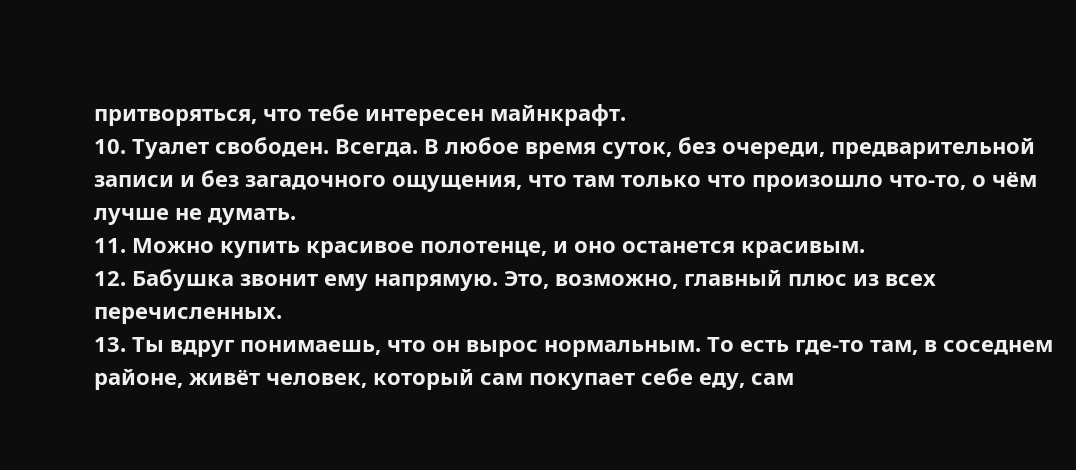притворяться, что тебе интересен майнкрафт.
10. Туалет свободен. Всегда. В любое время суток, без очереди, предварительной записи и без загадочного ощущения, что там только что произошло что-то, о чём лучше не думать.
11. Можно купить красивое полотенце, и оно останется красивым.
12. Бабушка звонит ему напрямую. Это, возможно, главный плюс из всех перечисленных.
13. Ты вдруг понимаешь, что он вырос нормальным. То есть где-то там, в соседнем районе, живёт человек, который сам покупает себе еду, сам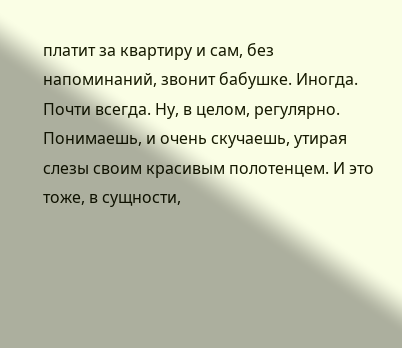платит за квартиру и сам, без напоминаний, звонит бабушке. Иногда. Почти всегда. Ну, в целом, регулярно. Понимаешь, и очень скучаешь, утирая слезы своим красивым полотенцем. И это тоже, в сущности,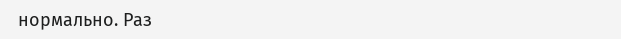нормально. Раз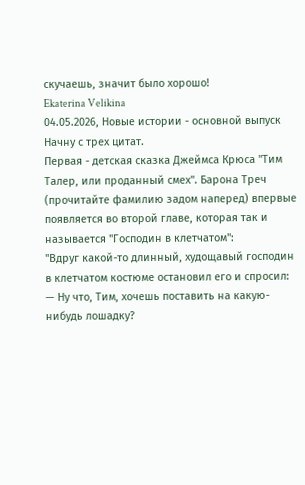скучаешь, значит было хорошо!
Ekaterina Velikina
04.05.2026, Новые истории - основной выпуск
Начну с трех цитат.
Первая - детская сказка Джеймса Крюса "Тим Талер, или проданный смех". Барона Треч (прочитайте фамилию задом наперед) впервые появляется во второй главе, которая так и называется "Господин в клетчатом":
"Вдруг какой-то длинный, худощавый господин в клетчатом костюме остановил его и спросил:
— Ну что, Тим, хочешь поставить на какую-нибудь лошадку?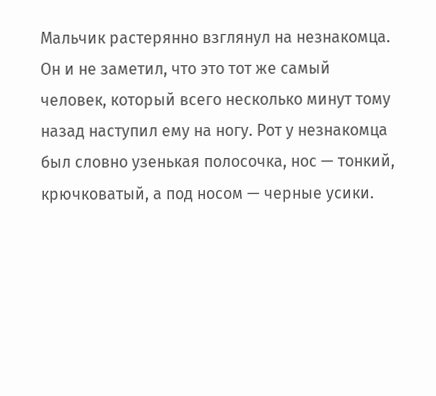Мальчик растерянно взглянул на незнакомца. Он и не заметил, что это тот же самый человек, который всего несколько минут тому назад наступил ему на ногу. Рот у незнакомца был словно узенькая полосочка, нос — тонкий, крючковатый, а под носом — черные усики.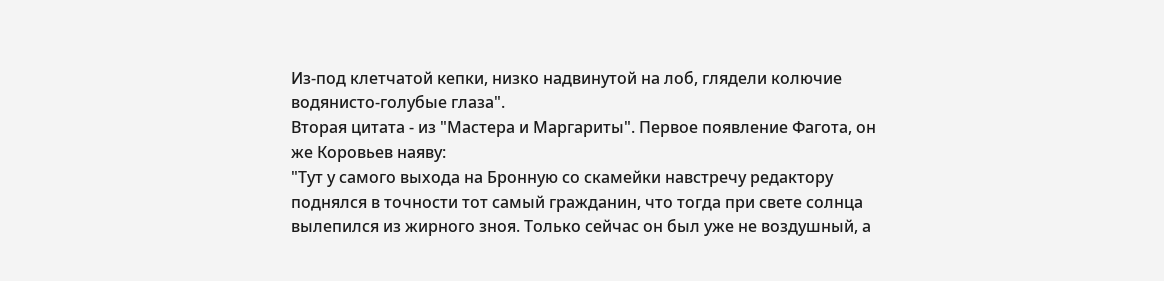Из-под клетчатой кепки, низко надвинутой на лоб, глядели колючие водянисто-голубые глаза".
Вторая цитата - из "Мастера и Маргариты". Первое появление Фагота, он же Коровьев наяву:
"Тут у самого выхода на Бронную со скамейки навстречу редактору поднялся в точности тот самый гражданин, что тогда при свете солнца вылепился из жирного зноя. Только сейчас он был уже не воздушный, а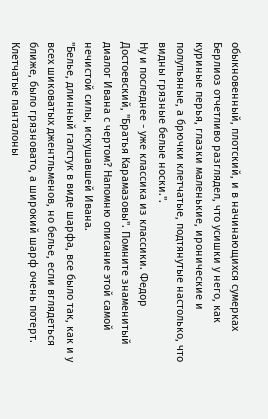обыкновенный, плотский, и в начинающихся сумерках Берлиоз отчетливо разглядел, что усишки у него, как куриные перья, глазки маленькие, иронические и полупьяные, а брючки клетчатые, подтянутые настолько, что видны грязные белые носки.".
Ну и последнее - уже классика из классики. Федор Достоевский, "Братья Карамазовы". Помните знаменитый диалог Ивана с чертом? Напомню описание этой самой нечистой силы, искушавшей Ивана.
"Белье, длинный галстук в виде шарфа, все было так, как и у всех шиковатых джентльменов, но белье, если вглядеться ближе, было грязновато, а широкий шарф очень потерт. Клетчатые панталоны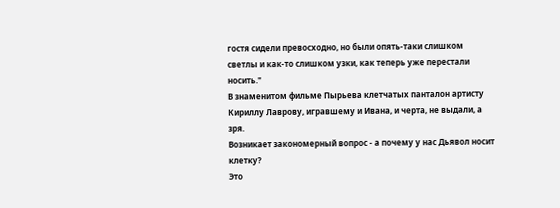гостя сидели превосходно, но были опять-таки слишком светлы и как-то слишком узки, как теперь уже перестали носить."
В знаменитом фильме Пырьева клетчатых панталон артисту Кириллу Лаврову, игравшему и Ивана, и черта, не выдали, а зря.
Возникает закономерный вопрос - а почему у нас Дьявол носит клетку?
Это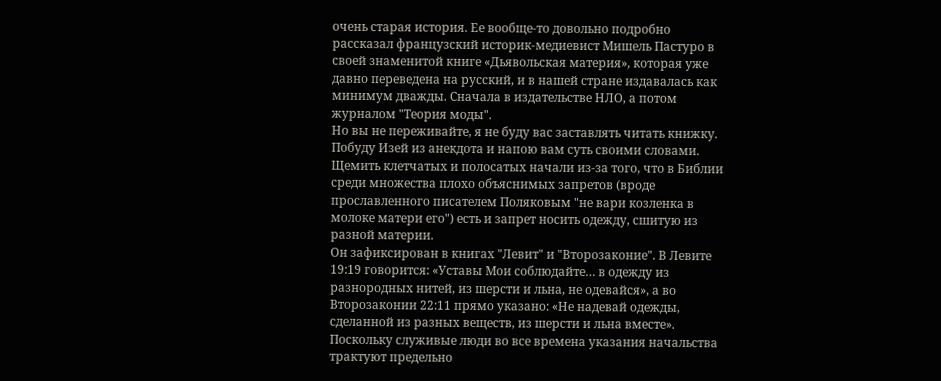очень старая история. Ее вообще-то довольно подробно рассказал французский историк-медиевист Мишель Пастуро в своей знаменитой книге «Дьявольская материя», которая уже давно переведена на русский, и в нашей стране издавалась как минимум дважды. Сначала в издательстве НЛО, а потом журналом "Теория моды".
Но вы не переживайте, я не буду вас заставлять читать книжку. Побуду Изей из анекдота и напою вам суть своими словами.
Щемить клетчатых и полосатых начали из-за того, что в Библии среди множества плохо объяснимых запретов (вроде прославленного писателем Поляковым "не вари козленка в молоке матери его") есть и запрет носить одежду, сшитую из разной материи.
Он зафиксирован в книгах "Левит" и "Второзаконие". В Левите 19:19 говорится: «Уставы Мои соблюдайте… в одежду из разнородных нитей, из шерсти и льна, не одевайся», а во Второзаконии 22:11 прямо указано: «Не надевай одежды, сделанной из разных веществ, из шерсти и льна вместе».
Поскольку служивые люди во все времена указания начальства трактуют предельно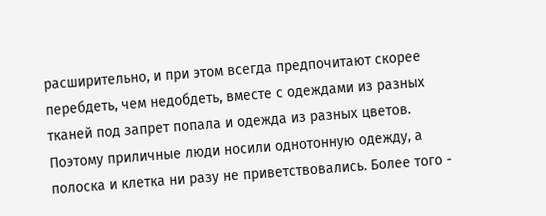расширительно, и при этом всегда предпочитают скорее перебдеть, чем недобдеть, вместе с одеждами из разных тканей под запрет попала и одежда из разных цветов. Поэтому приличные люди носили однотонную одежду, а полоска и клетка ни разу не приветствовались. Более того -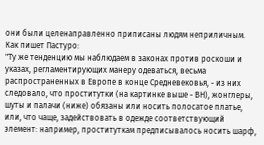они были целенаправленно приписаны людям неприличным. Как пишет Пастуро:
"Ту же тенденцию мы наблюдаем в законах против роскоши и указах, регламентирующих манеру одеваться, весьма распространенных в Европе в конце Средневековья, - из них следовало, что проститутки (на картинке выше - ВН), жонглеры, шуты и палачи (ниже) обязаны или носить полосатое платье, или, что чаще, задействовать в одежде соответствующий элемент: например, проституткам предписывалось носить шарф,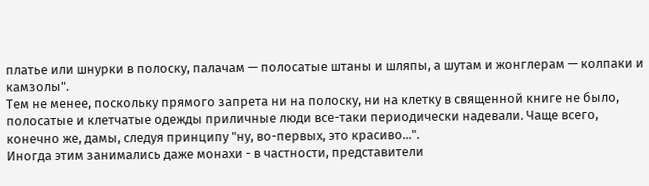платье или шнурки в полоску, палачам — полосатые штаны и шляпы, а шутам и жонглерам — колпаки и камзолы".
Тем не менее, поскольку прямого запрета ни на полоску, ни на клетку в священной книге не было, полосатые и клетчатые одежды приличные люди все-таки периодически надевали. Чаще всего, конечно же, дамы, следуя принципу "ну, во-первых, это красиво...".
Иногда этим занимались даже монахи - в частности, представители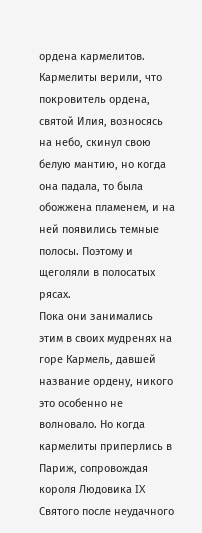ордена кармелитов. Кармелиты верили, что покровитель ордена, святой Илия, возносясь на небо, скинул свою белую мантию, но когда она падала, то была обожжена пламенем, и на ней появились темные полосы. Поэтому и щеголяли в полосатых рясах.
Пока они занимались этим в своих мудренях на горе Кармель, давшей название ордену, никого это особенно не волновало. Но когда кармелиты приперлись в Париж, сопровождая короля Людовика IX Святого после неудачного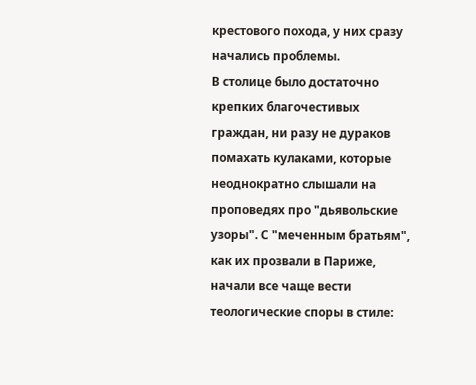крестового похода, у них сразу начались проблемы.
В столице было достаточно крепких благочестивых граждан, ни разу не дураков помахать кулаками, которые неоднократно слышали на проповедях про "дьявольские узоры". С "меченным братьям", как их прозвали в Париже, начали все чаще вести теологические споры в стиле: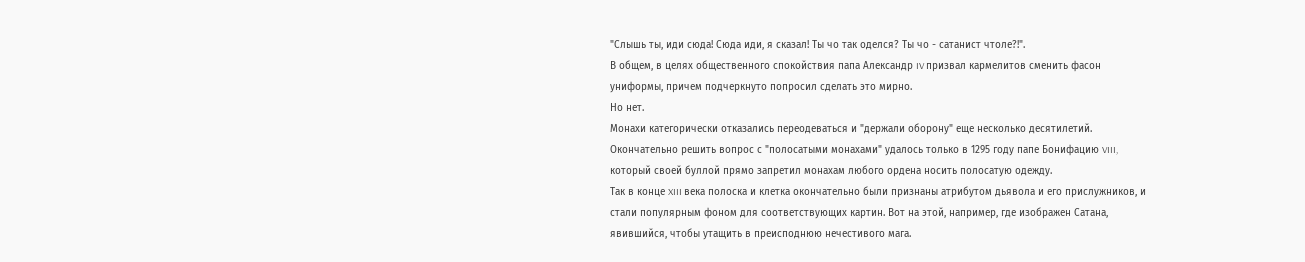"Слышь ты, иди сюда! Сюда иди, я сказал! Ты чо так оделся? Ты чо - сатанист чтоле?!".
В общем, в целях общественного спокойствия папа Александр IV призвал кармелитов сменить фасон униформы, причем подчеркнуто попросил сделать это мирно.
Но нет.
Монахи категорически отказались переодеваться и "держали оборону" еще несколько десятилетий. Окончательно решить вопрос с "полосатыми монахами" удалось только в 1295 году папе Бонифацию VIII, который своей буллой прямо запретил монахам любого ордена носить полосатую одежду.
Так в конце XIII века полоска и клетка окончательно были признаны атрибутом дьявола и его прислужников, и стали популярным фоном для соответствующих картин. Вот на этой, например, где изображен Сатана, явившийся, чтобы утащить в преисподнюю нечестивого мага.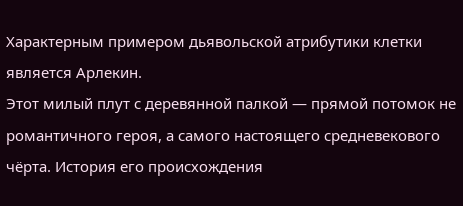Характерным примером дьявольской атрибутики клетки является Арлекин.
Этот милый плут с деревянной палкой — прямой потомок не романтичного героя, а самого настоящего средневекового чёрта. История его происхождения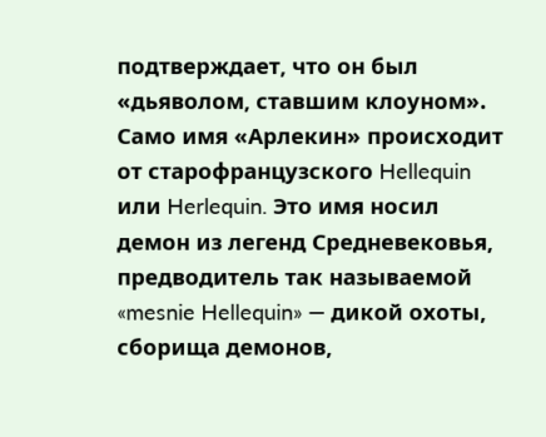подтверждает, что он был «дьяволом, ставшим клоуном».
Само имя «Арлекин» происходит от старофранцузского Hellequin или Herlequin. Это имя носил демон из легенд Средневековья, предводитель так называемой «mesnie Hellequin» — дикой охоты, сборища демонов,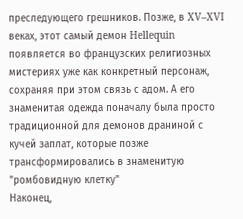преследующего грешников. Позже, в XV–XVI веках, этот самый демон Hellequin появляется во французских религиозных мистериях уже как конкретный персонаж, сохраняя при этом связь с адом. А его знаменитая одежда поначалу была просто традиционной для демонов драниной с кучей заплат, которые позже трансформировались в знаменитую "ромбовидную клетку"
Наконец,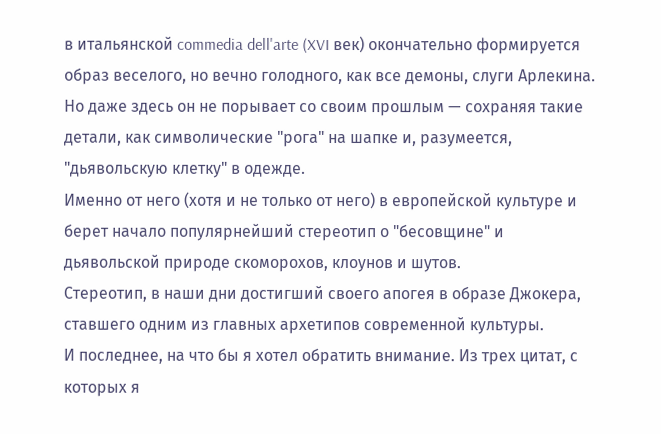в итальянской commedia dell'arte (XVI век) окончательно формируется образ веселого, но вечно голодного, как все демоны, слуги Арлекина. Но даже здесь он не порывает со своим прошлым — сохраняя такие детали, как символические "рога" на шапке и, разумеется, "дьявольскую клетку" в одежде.
Именно от него (хотя и не только от него) в европейской культуре и берет начало популярнейший стереотип о "бесовщине" и дьявольской природе скоморохов, клоунов и шутов.
Стереотип, в наши дни достигший своего апогея в образе Джокера, ставшего одним из главных архетипов современной культуры.
И последнее, на что бы я хотел обратить внимание. Из трех цитат, с которых я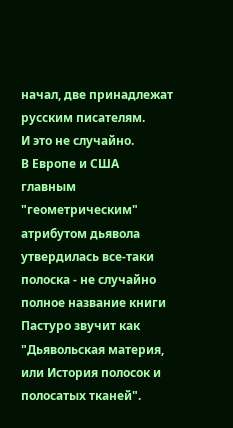начал, две принадлежат русским писателям.
И это не случайно.
В Европе и США главным "геометрическим" атрибутом дьявола утвердилась все-таки полоска - не случайно полное название книги Пастуро звучит как "Дьявольская материя, или История полосок и полосатых тканей".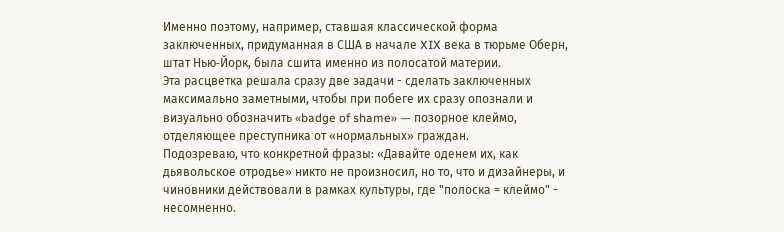Именно поэтому, например, ставшая классической форма заключенных, придуманная в США в начале XIX века в тюрьме Оберн, штат Нью‑Йорк, была сшита именно из полосатой материи.
Эта расцветка решала сразу две задачи - сделать заключенных максимально заметными, чтобы при побеге их сразу опознали и визуально обозначить «badge of shame» — позорное клеймо, отделяющее преступника от «нормальных» граждан.
Подозреваю, что конкретной фразы: «Давайте оденем их, как дьявольское отродье» никто не произносил, но то, что и дизайнеры, и чиновники действовали в рамках культуры, где "полоска = клеймо" - несомненно.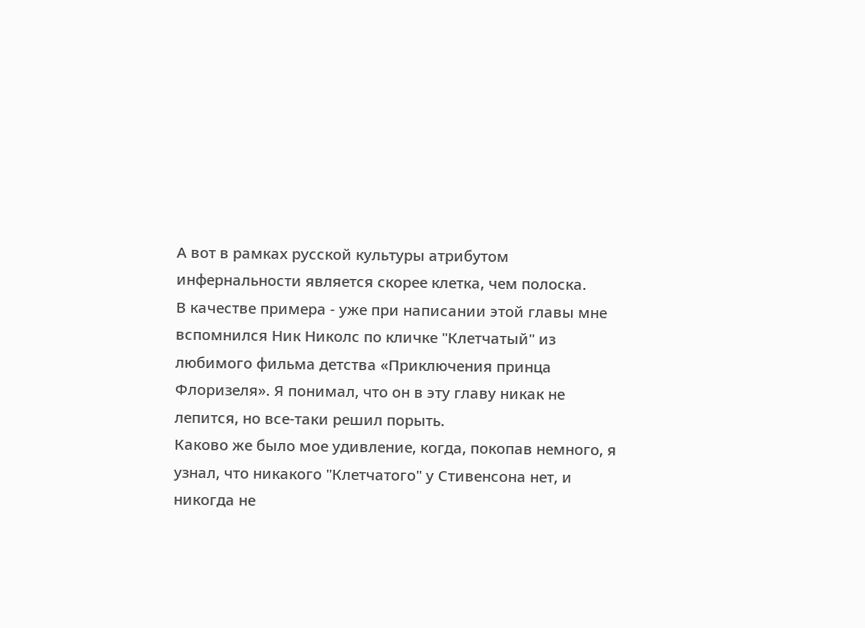А вот в рамках русской культуры атрибутом инфернальности является скорее клетка, чем полоска.
В качестве примера - уже при написании этой главы мне вспомнился Ник Николс по кличке "Клетчатый" из любимого фильма детства «Приключения принца Флоризеля». Я понимал, что он в эту главу никак не лепится, но все-таки решил порыть.
Каково же было мое удивление, когда, покопав немного, я узнал, что никакого "Клетчатого" у Стивенсона нет, и никогда не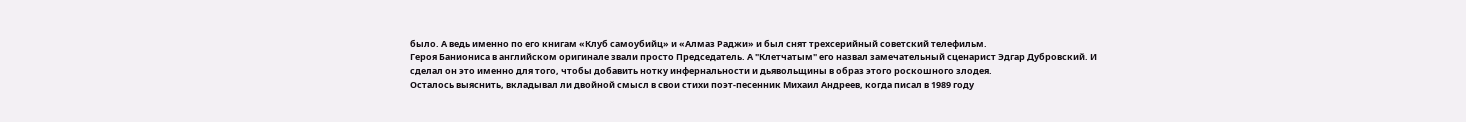было. А ведь именно по его книгам «Клуб самоубийц» и «Алмаз Раджи» и был снят трехсерийный советский телефильм.
Героя Баниониса в английском оригинале звали просто Председатель. А "Клетчатым" его назвал замечательный сценарист Эдгар Дубровский. И сделал он это именно для того, чтобы добавить нотку инфернальности и дьявольщины в образ этого роскошного злодея.
Осталось выяснить, вкладывал ли двойной смысл в свои стихи поэт-песенник Михаил Андреев, когда писал в 1989 году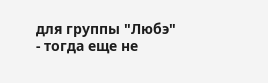для группы "Любэ" - тогда еще не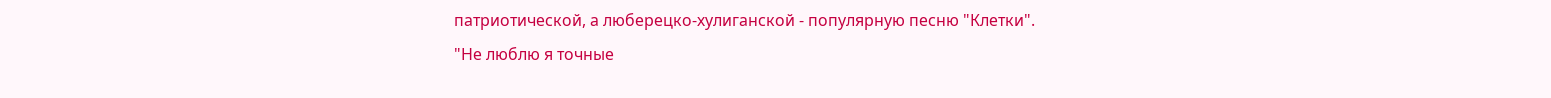патриотической, а люберецко-хулиганской - популярную песню "Клетки".
"Не люблю я точные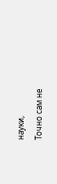науки,
Точно сам не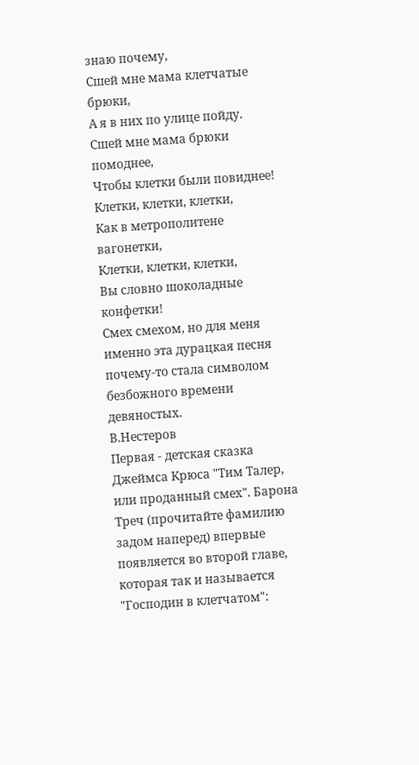знаю почему,
Сшей мне мама клетчатые брюки,
А я в них по улице пойду.
Сшей мне мама брюки помоднее,
Чтобы клетки были повиднее!
Клетки, клетки, клетки,
Как в метрополитене вагонетки,
Клетки, клетки, клетки,
Вы словно шоколадные конфетки!
Смех смехом, но для меня именно эта дурацкая песня почему-то стала символом безбожного времени девяностых.
В.Нестеров
Первая - детская сказка Джеймса Крюса "Тим Талер, или проданный смех". Барона Треч (прочитайте фамилию задом наперед) впервые появляется во второй главе, которая так и называется "Господин в клетчатом":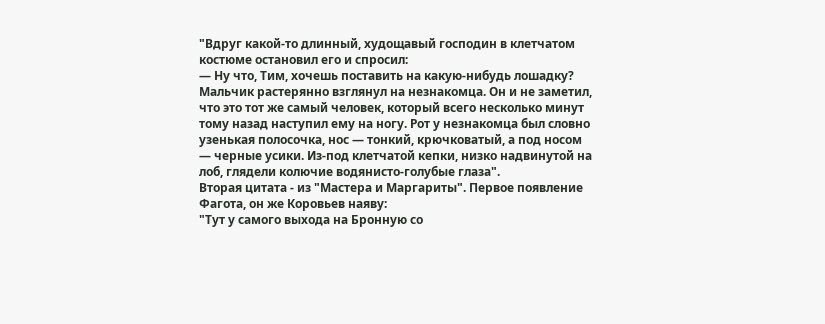"Вдруг какой-то длинный, худощавый господин в клетчатом костюме остановил его и спросил:
— Ну что, Тим, хочешь поставить на какую-нибудь лошадку?
Мальчик растерянно взглянул на незнакомца. Он и не заметил, что это тот же самый человек, который всего несколько минут тому назад наступил ему на ногу. Рот у незнакомца был словно узенькая полосочка, нос — тонкий, крючковатый, а под носом — черные усики. Из-под клетчатой кепки, низко надвинутой на лоб, глядели колючие водянисто-голубые глаза".
Вторая цитата - из "Мастера и Маргариты". Первое появление Фагота, он же Коровьев наяву:
"Тут у самого выхода на Бронную со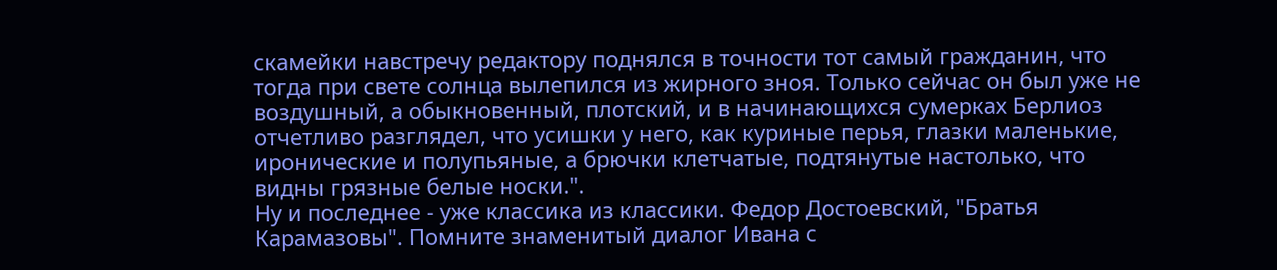скамейки навстречу редактору поднялся в точности тот самый гражданин, что тогда при свете солнца вылепился из жирного зноя. Только сейчас он был уже не воздушный, а обыкновенный, плотский, и в начинающихся сумерках Берлиоз отчетливо разглядел, что усишки у него, как куриные перья, глазки маленькие, иронические и полупьяные, а брючки клетчатые, подтянутые настолько, что видны грязные белые носки.".
Ну и последнее - уже классика из классики. Федор Достоевский, "Братья Карамазовы". Помните знаменитый диалог Ивана с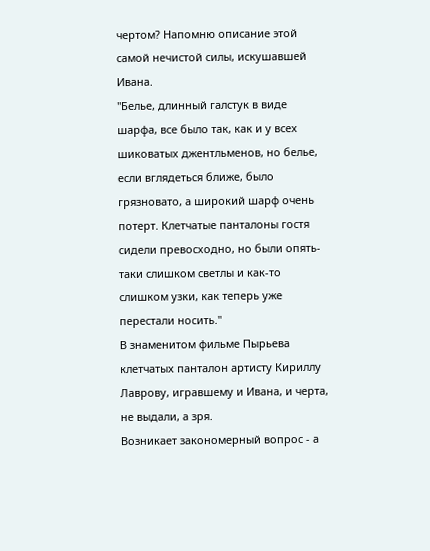чертом? Напомню описание этой самой нечистой силы, искушавшей Ивана.
"Белье, длинный галстук в виде шарфа, все было так, как и у всех шиковатых джентльменов, но белье, если вглядеться ближе, было грязновато, а широкий шарф очень потерт. Клетчатые панталоны гостя сидели превосходно, но были опять-таки слишком светлы и как-то слишком узки, как теперь уже перестали носить."
В знаменитом фильме Пырьева клетчатых панталон артисту Кириллу Лаврову, игравшему и Ивана, и черта, не выдали, а зря.
Возникает закономерный вопрос - а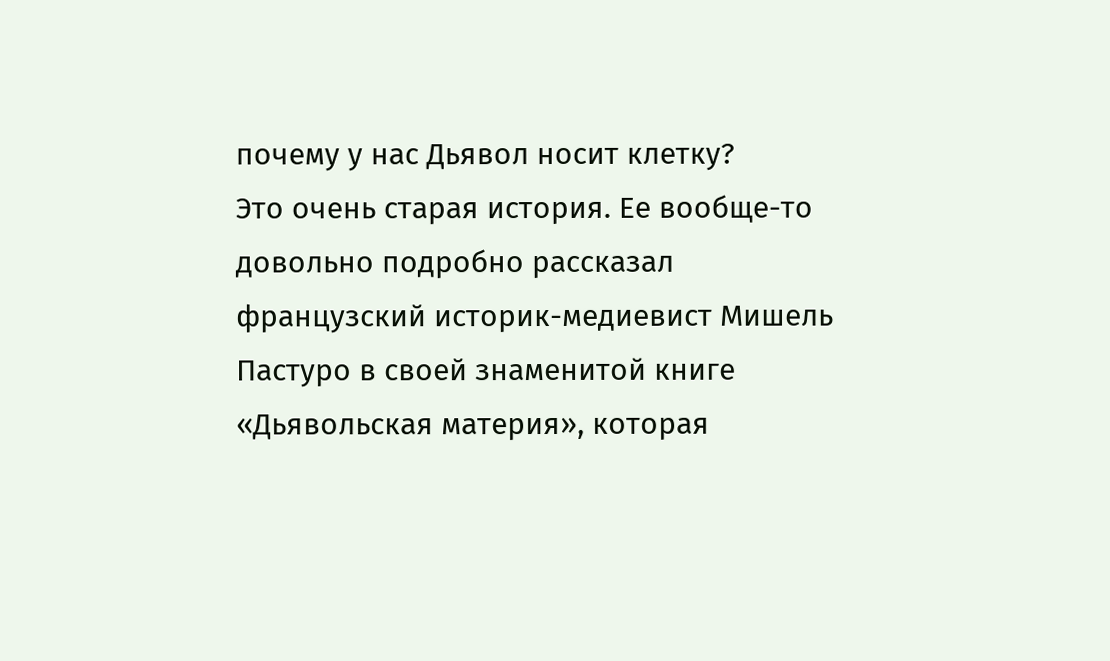почему у нас Дьявол носит клетку?
Это очень старая история. Ее вообще-то довольно подробно рассказал французский историк-медиевист Мишель Пастуро в своей знаменитой книге «Дьявольская материя», которая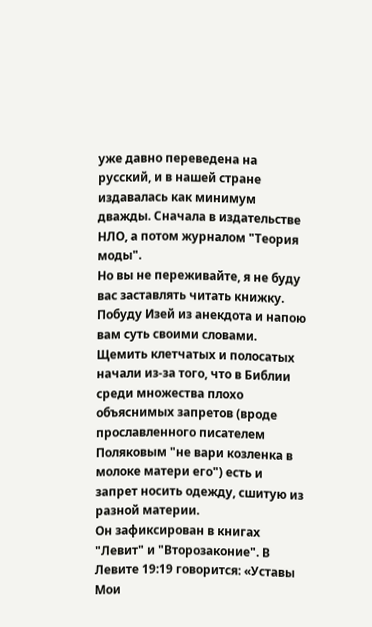уже давно переведена на русский, и в нашей стране издавалась как минимум дважды. Сначала в издательстве НЛО, а потом журналом "Теория моды".
Но вы не переживайте, я не буду вас заставлять читать книжку. Побуду Изей из анекдота и напою вам суть своими словами.
Щемить клетчатых и полосатых начали из-за того, что в Библии среди множества плохо объяснимых запретов (вроде прославленного писателем Поляковым "не вари козленка в молоке матери его") есть и запрет носить одежду, сшитую из разной материи.
Он зафиксирован в книгах "Левит" и "Второзаконие". В Левите 19:19 говорится: «Уставы Мои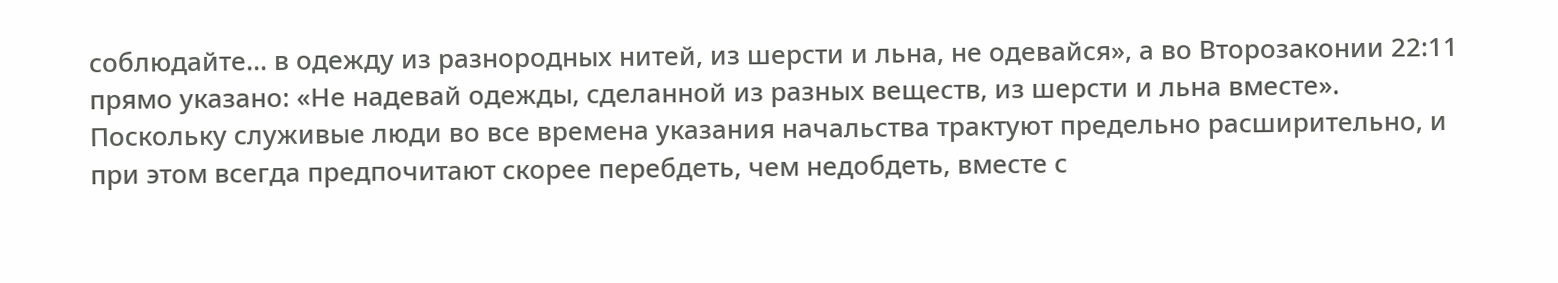соблюдайте… в одежду из разнородных нитей, из шерсти и льна, не одевайся», а во Второзаконии 22:11 прямо указано: «Не надевай одежды, сделанной из разных веществ, из шерсти и льна вместе».
Поскольку служивые люди во все времена указания начальства трактуют предельно расширительно, и при этом всегда предпочитают скорее перебдеть, чем недобдеть, вместе с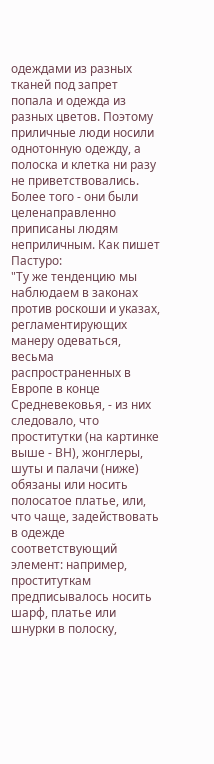одеждами из разных тканей под запрет попала и одежда из разных цветов. Поэтому приличные люди носили однотонную одежду, а полоска и клетка ни разу не приветствовались. Более того - они были целенаправленно приписаны людям неприличным. Как пишет Пастуро:
"Ту же тенденцию мы наблюдаем в законах против роскоши и указах, регламентирующих манеру одеваться, весьма распространенных в Европе в конце Средневековья, - из них следовало, что проститутки (на картинке выше - ВН), жонглеры, шуты и палачи (ниже) обязаны или носить полосатое платье, или, что чаще, задействовать в одежде соответствующий элемент: например, проституткам предписывалось носить шарф, платье или шнурки в полоску,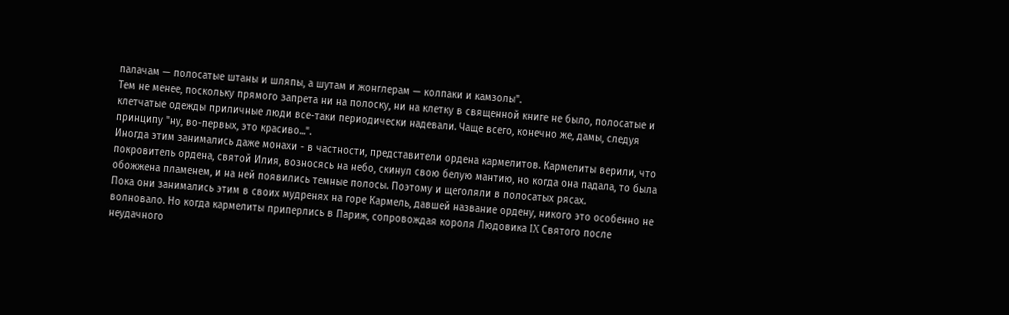палачам — полосатые штаны и шляпы, а шутам и жонглерам — колпаки и камзолы".
Тем не менее, поскольку прямого запрета ни на полоску, ни на клетку в священной книге не было, полосатые и клетчатые одежды приличные люди все-таки периодически надевали. Чаще всего, конечно же, дамы, следуя принципу "ну, во-первых, это красиво...".
Иногда этим занимались даже монахи - в частности, представители ордена кармелитов. Кармелиты верили, что покровитель ордена, святой Илия, возносясь на небо, скинул свою белую мантию, но когда она падала, то была обожжена пламенем, и на ней появились темные полосы. Поэтому и щеголяли в полосатых рясах.
Пока они занимались этим в своих мудренях на горе Кармель, давшей название ордену, никого это особенно не волновало. Но когда кармелиты приперлись в Париж, сопровождая короля Людовика IX Святого после неудачного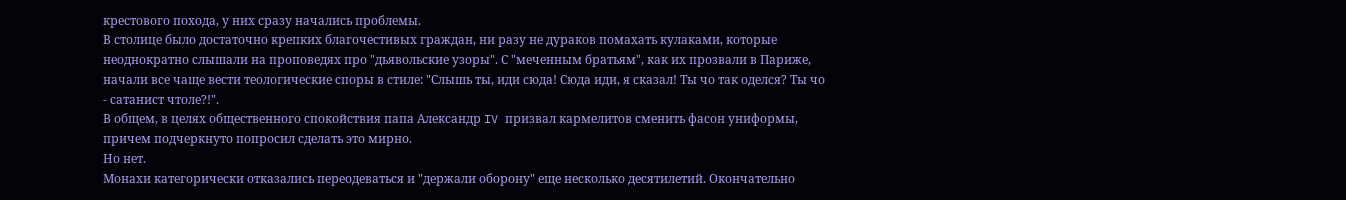крестового похода, у них сразу начались проблемы.
В столице было достаточно крепких благочестивых граждан, ни разу не дураков помахать кулаками, которые неоднократно слышали на проповедях про "дьявольские узоры". С "меченным братьям", как их прозвали в Париже, начали все чаще вести теологические споры в стиле: "Слышь ты, иди сюда! Сюда иди, я сказал! Ты чо так оделся? Ты чо - сатанист чтоле?!".
В общем, в целях общественного спокойствия папа Александр IV призвал кармелитов сменить фасон униформы, причем подчеркнуто попросил сделать это мирно.
Но нет.
Монахи категорически отказались переодеваться и "держали оборону" еще несколько десятилетий. Окончательно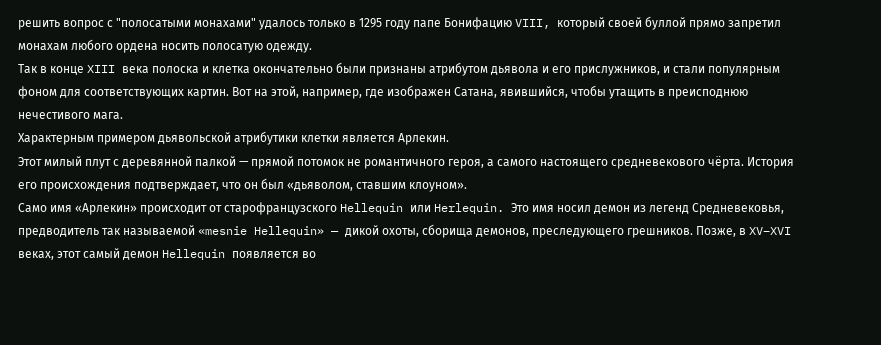решить вопрос с "полосатыми монахами" удалось только в 1295 году папе Бонифацию VIII, который своей буллой прямо запретил монахам любого ордена носить полосатую одежду.
Так в конце XIII века полоска и клетка окончательно были признаны атрибутом дьявола и его прислужников, и стали популярным фоном для соответствующих картин. Вот на этой, например, где изображен Сатана, явившийся, чтобы утащить в преисподнюю нечестивого мага.
Характерным примером дьявольской атрибутики клетки является Арлекин.
Этот милый плут с деревянной палкой — прямой потомок не романтичного героя, а самого настоящего средневекового чёрта. История его происхождения подтверждает, что он был «дьяволом, ставшим клоуном».
Само имя «Арлекин» происходит от старофранцузского Hellequin или Herlequin. Это имя носил демон из легенд Средневековья, предводитель так называемой «mesnie Hellequin» — дикой охоты, сборища демонов, преследующего грешников. Позже, в XV–XVI веках, этот самый демон Hellequin появляется во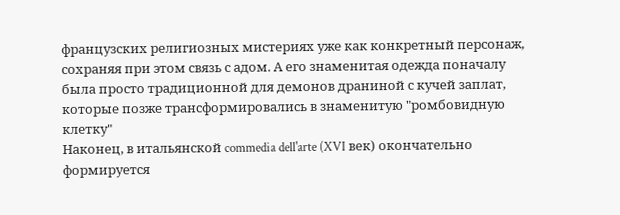французских религиозных мистериях уже как конкретный персонаж, сохраняя при этом связь с адом. А его знаменитая одежда поначалу была просто традиционной для демонов драниной с кучей заплат, которые позже трансформировались в знаменитую "ромбовидную клетку"
Наконец, в итальянской commedia dell'arte (XVI век) окончательно формируется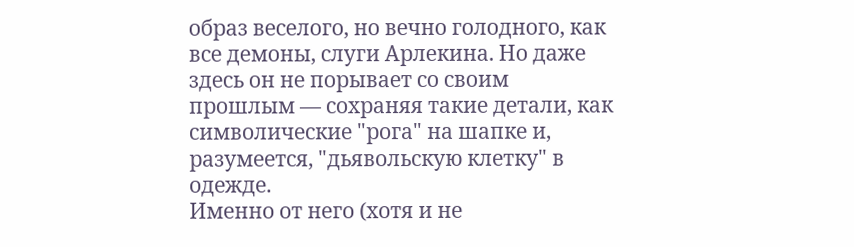образ веселого, но вечно голодного, как все демоны, слуги Арлекина. Но даже здесь он не порывает со своим прошлым — сохраняя такие детали, как символические "рога" на шапке и, разумеется, "дьявольскую клетку" в одежде.
Именно от него (хотя и не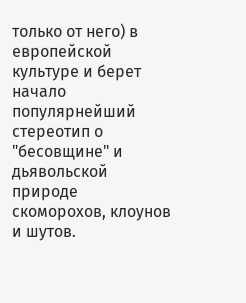только от него) в европейской культуре и берет начало популярнейший стереотип о "бесовщине" и дьявольской природе скоморохов, клоунов и шутов.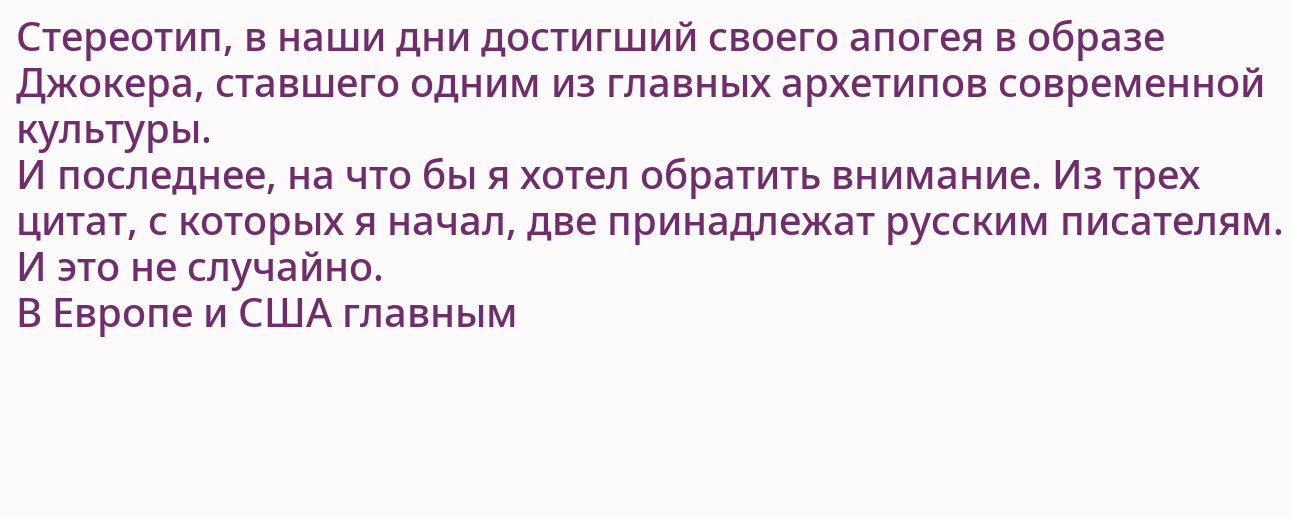Стереотип, в наши дни достигший своего апогея в образе Джокера, ставшего одним из главных архетипов современной культуры.
И последнее, на что бы я хотел обратить внимание. Из трех цитат, с которых я начал, две принадлежат русским писателям.
И это не случайно.
В Европе и США главным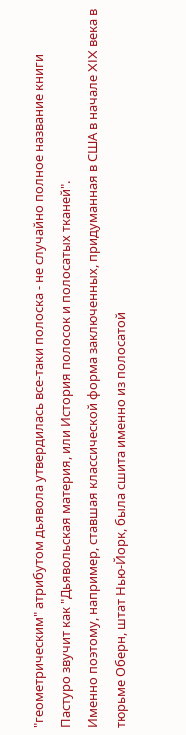"геометрическим" атрибутом дьявола утвердилась все-таки полоска - не случайно полное название книги Пастуро звучит как "Дьявольская материя, или История полосок и полосатых тканей".
Именно поэтому, например, ставшая классической форма заключенных, придуманная в США в начале XIX века в тюрьме Оберн, штат Нью‑Йорк, была сшита именно из полосатой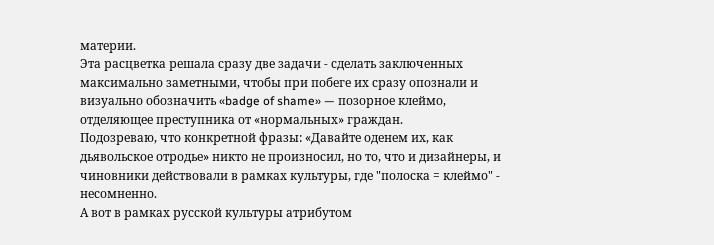материи.
Эта расцветка решала сразу две задачи - сделать заключенных максимально заметными, чтобы при побеге их сразу опознали и визуально обозначить «badge of shame» — позорное клеймо, отделяющее преступника от «нормальных» граждан.
Подозреваю, что конкретной фразы: «Давайте оденем их, как дьявольское отродье» никто не произносил, но то, что и дизайнеры, и чиновники действовали в рамках культуры, где "полоска = клеймо" - несомненно.
А вот в рамках русской культуры атрибутом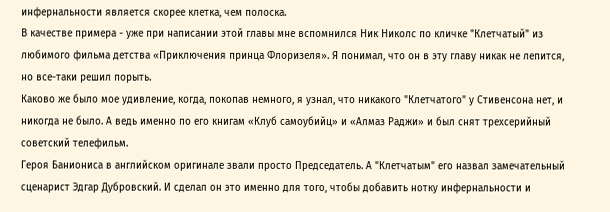инфернальности является скорее клетка, чем полоска.
В качестве примера - уже при написании этой главы мне вспомнился Ник Николс по кличке "Клетчатый" из любимого фильма детства «Приключения принца Флоризеля». Я понимал, что он в эту главу никак не лепится, но все-таки решил порыть.
Каково же было мое удивление, когда, покопав немного, я узнал, что никакого "Клетчатого" у Стивенсона нет, и никогда не было. А ведь именно по его книгам «Клуб самоубийц» и «Алмаз Раджи» и был снят трехсерийный советский телефильм.
Героя Баниониса в английском оригинале звали просто Председатель. А "Клетчатым" его назвал замечательный сценарист Эдгар Дубровский. И сделал он это именно для того, чтобы добавить нотку инфернальности и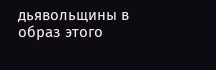дьявольщины в образ этого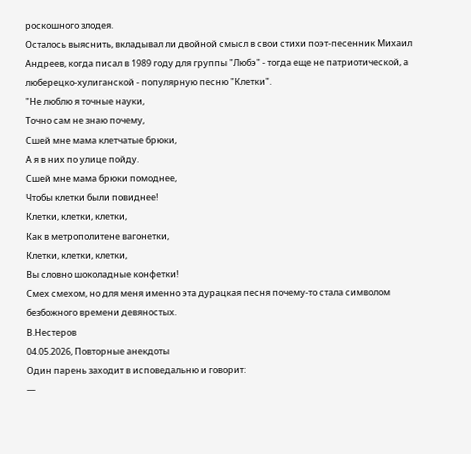роскошного злодея.
Осталось выяснить, вкладывал ли двойной смысл в свои стихи поэт-песенник Михаил Андреев, когда писал в 1989 году для группы "Любэ" - тогда еще не патриотической, а люберецко-хулиганской - популярную песню "Клетки".
"Не люблю я точные науки,
Точно сам не знаю почему,
Сшей мне мама клетчатые брюки,
А я в них по улице пойду.
Сшей мне мама брюки помоднее,
Чтобы клетки были повиднее!
Клетки, клетки, клетки,
Как в метрополитене вагонетки,
Клетки, клетки, клетки,
Вы словно шоколадные конфетки!
Смех смехом, но для меня именно эта дурацкая песня почему-то стала символом безбожного времени девяностых.
В.Нестеров
04.05.2026, Повторные анекдоты
Один парень заходит в исповедальню и говорит:
—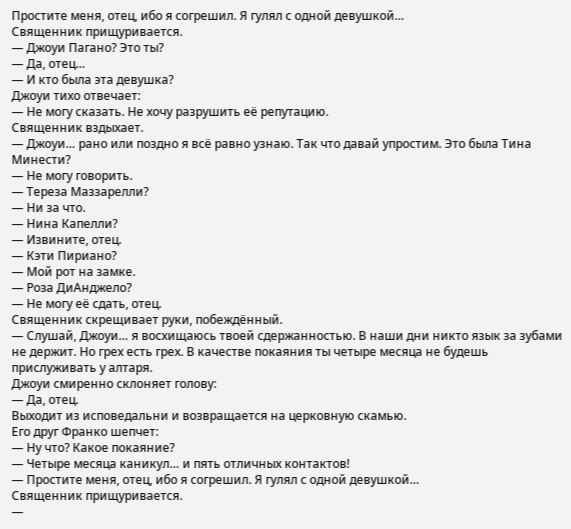Простите меня, отец, ибо я согрешил. Я гулял с одной девушкой…
Священник прищуривается.
— Джоуи Пагано? Это ты?
— Да, отец…
— И кто была эта девушка?
Джоуи тихо отвечает:
— Не могу сказать. Не хочу разрушить её репутацию.
Священник вздыхает.
— Джоуи… рано или поздно я всё равно узнаю. Так что давай упростим. Это была Тина Минести?
— Не могу говорить.
— Тереза Маззарелли?
— Ни за что.
— Нина Капелли?
— Извините, отец.
— Кэти Пириано?
— Мой рот на замке.
— Роза ДиАнджело?
— Не могу её сдать, отец.
Священник скрещивает руки, побеждённый.
— Слушай, Джоуи… я восхищаюсь твоей сдержанностью. В наши дни никто язык за зубами не держит. Но грех есть грех. В качестве покаяния ты четыре месяца не будешь прислуживать у алтаря.
Джоуи смиренно склоняет голову:
— Да, отец.
Выходит из исповедальни и возвращается на церковную скамью.
Его друг Франко шепчет:
— Ну что? Какое покаяние?
— Четыре месяца каникул… и пять отличных контактов!
— Простите меня, отец, ибо я согрешил. Я гулял с одной девушкой…
Священник прищуривается.
—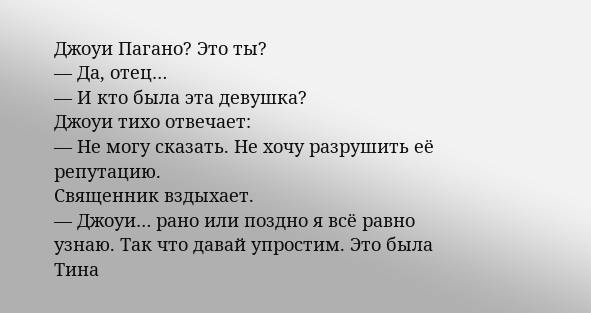Джоуи Пагано? Это ты?
— Да, отец…
— И кто была эта девушка?
Джоуи тихо отвечает:
— Не могу сказать. Не хочу разрушить её репутацию.
Священник вздыхает.
— Джоуи… рано или поздно я всё равно узнаю. Так что давай упростим. Это была Тина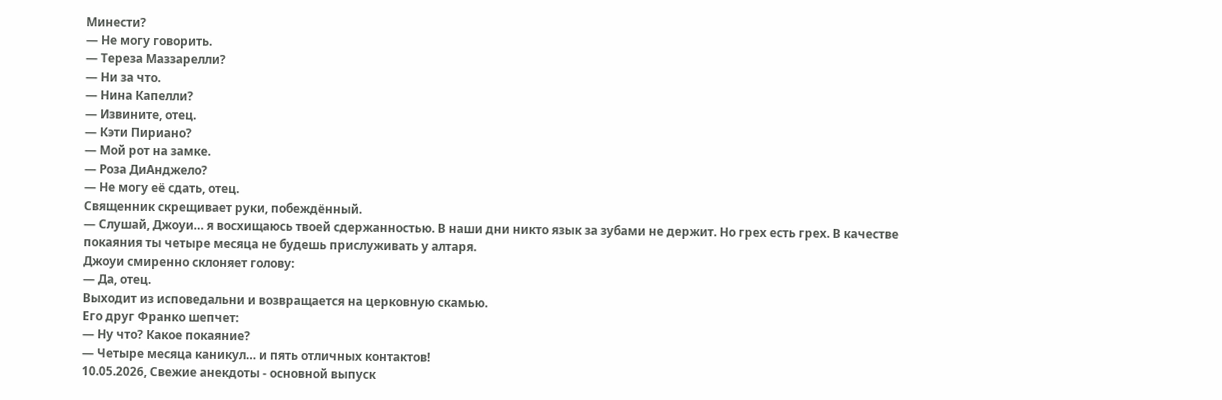Минести?
— Не могу говорить.
— Тереза Маззарелли?
— Ни за что.
— Нина Капелли?
— Извините, отец.
— Кэти Пириано?
— Мой рот на замке.
— Роза ДиАнджело?
— Не могу её сдать, отец.
Священник скрещивает руки, побеждённый.
— Слушай, Джоуи… я восхищаюсь твоей сдержанностью. В наши дни никто язык за зубами не держит. Но грех есть грех. В качестве покаяния ты четыре месяца не будешь прислуживать у алтаря.
Джоуи смиренно склоняет голову:
— Да, отец.
Выходит из исповедальни и возвращается на церковную скамью.
Его друг Франко шепчет:
— Ну что? Какое покаяние?
— Четыре месяца каникул… и пять отличных контактов!
10.05.2026, Свежие анекдоты - основной выпуск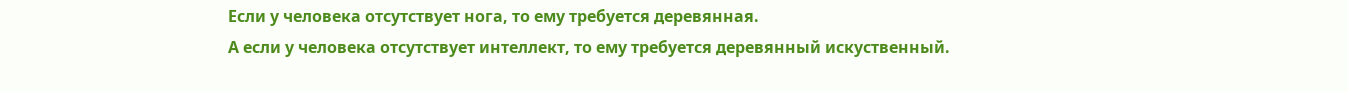Если у человека отсутствует нога, то ему требуется деревянная.
А если у человека отсутствует интеллект, то ему требуется деревянный искуственный.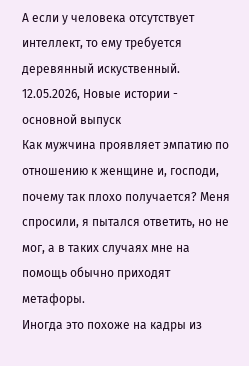А если у человека отсутствует интеллект, то ему требуется деревянный искуственный.
12.05.2026, Новые истории - основной выпуск
Как мужчина проявляет эмпатию по отношению к женщине и, господи, почему так плохо получается? Меня спросили, я пытался ответить, но не мог, а в таких случаях мне на помощь обычно приходят метафоры.
Иногда это похоже на кадры из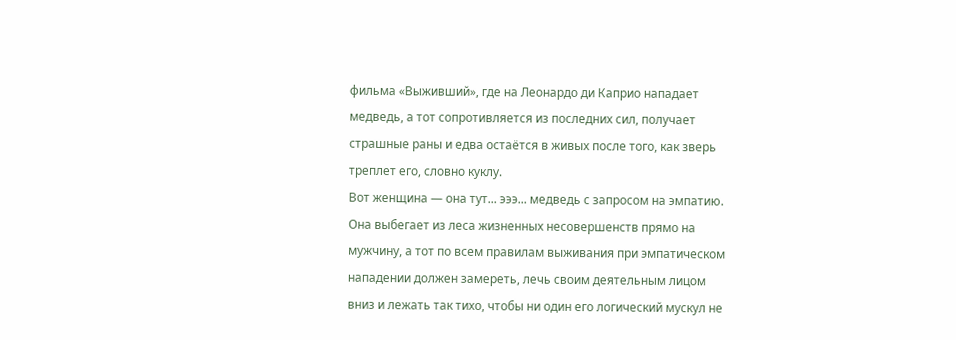фильма «Выживший», где на Леонардо ди Каприо нападает медведь, а тот сопротивляется из последних сил, получает страшные раны и едва остаётся в живых после того, как зверь треплет его, словно куклу.
Вот женщина — она тут... эээ... медведь с запросом на эмпатию. Она выбегает из леса жизненных несовершенств прямо на мужчину, а тот по всем правилам выживания при эмпатическом нападении должен замереть, лечь своим деятельным лицом вниз и лежать так тихо, чтобы ни один его логический мускул не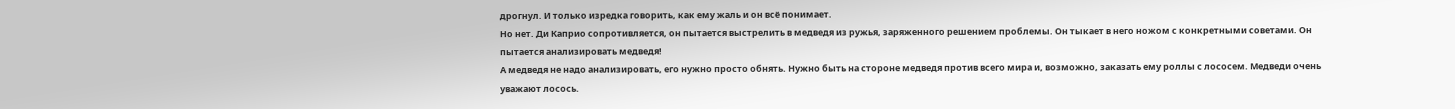дрогнул. И только изредка говорить, как ему жаль и он всё понимает.
Но нет. Ди Каприо сопротивляется, он пытается выстрелить в медведя из ружья, заряженного решением проблемы. Он тыкает в него ножом с конкретными советами. Он пытается анализировать медведя!
А медведя не надо анализировать, его нужно просто обнять. Нужно быть на стороне медведя против всего мира и, возможно, заказать ему роллы с лососем. Медведи очень уважают лосось.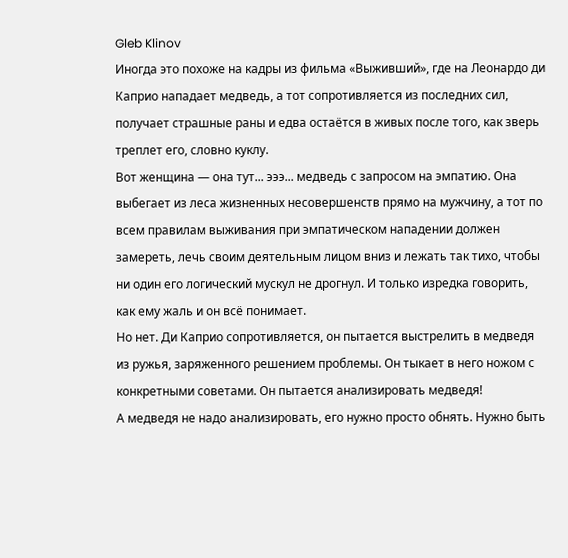Gleb Klinov
Иногда это похоже на кадры из фильма «Выживший», где на Леонардо ди Каприо нападает медведь, а тот сопротивляется из последних сил, получает страшные раны и едва остаётся в живых после того, как зверь треплет его, словно куклу.
Вот женщина — она тут... эээ... медведь с запросом на эмпатию. Она выбегает из леса жизненных несовершенств прямо на мужчину, а тот по всем правилам выживания при эмпатическом нападении должен замереть, лечь своим деятельным лицом вниз и лежать так тихо, чтобы ни один его логический мускул не дрогнул. И только изредка говорить, как ему жаль и он всё понимает.
Но нет. Ди Каприо сопротивляется, он пытается выстрелить в медведя из ружья, заряженного решением проблемы. Он тыкает в него ножом с конкретными советами. Он пытается анализировать медведя!
А медведя не надо анализировать, его нужно просто обнять. Нужно быть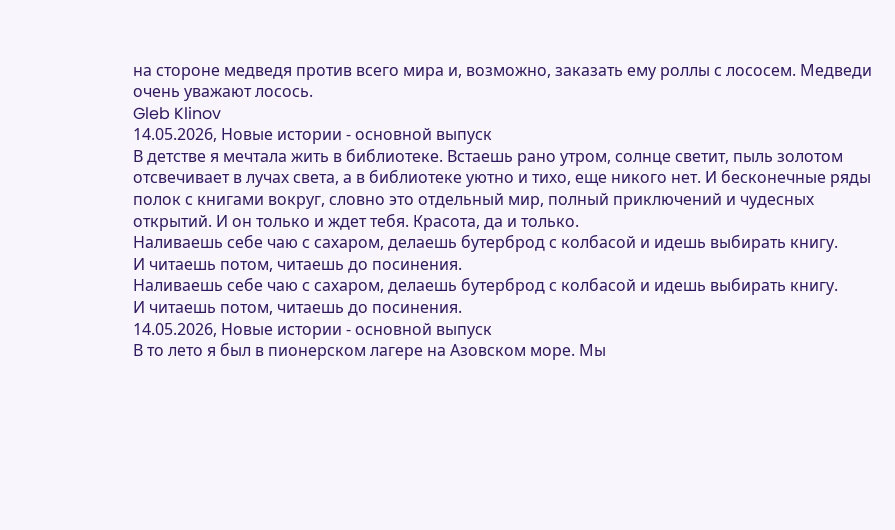на стороне медведя против всего мира и, возможно, заказать ему роллы с лососем. Медведи очень уважают лосось.
Gleb Klinov
14.05.2026, Новые истории - основной выпуск
В детстве я мечтала жить в библиотеке. Встаешь рано утром, солнце светит, пыль золотом отсвечивает в лучах света, а в библиотеке уютно и тихо, еще никого нет. И бесконечные ряды полок с книгами вокруг, словно это отдельный мир, полный приключений и чудесных открытий. И он только и ждет тебя. Красота, да и только.
Наливаешь себе чаю с сахаром, делаешь бутерброд с колбасой и идешь выбирать книгу.
И читаешь потом, читаешь до посинения.
Наливаешь себе чаю с сахаром, делаешь бутерброд с колбасой и идешь выбирать книгу.
И читаешь потом, читаешь до посинения.
14.05.2026, Новые истории - основной выпуск
В то лето я был в пионерском лагере на Азовском море. Мы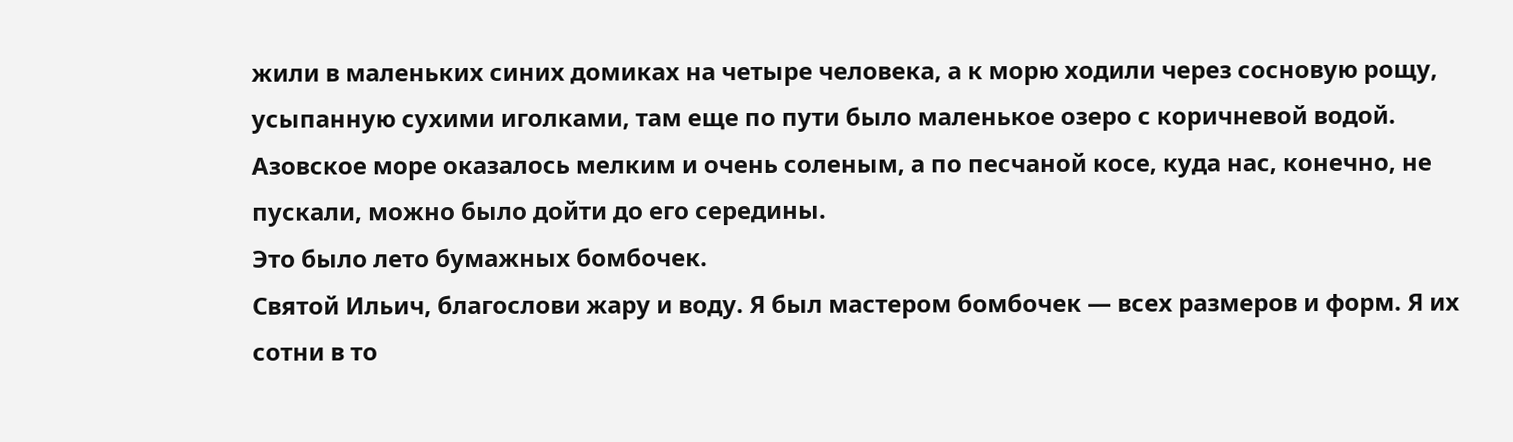жили в маленьких синих домиках на четыре человека, а к морю ходили через сосновую рощу, усыпанную сухими иголками, там еще по пути было маленькое озеро с коричневой водой. Азовское море оказалось мелким и очень соленым, а по песчаной косе, куда нас, конечно, не пускали, можно было дойти до его середины.
Это было лето бумажных бомбочек.
Святой Ильич, благослови жару и воду. Я был мастером бомбочек — всех размеров и форм. Я их сотни в то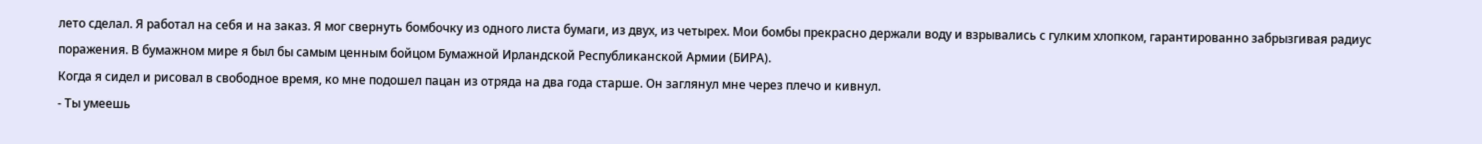лето сделал. Я работал на себя и на заказ. Я мог свернуть бомбочку из одного листа бумаги, из двух, из четырех. Мои бомбы прекрасно держали воду и взрывались с гулким хлопком, гарантированно забрызгивая радиус поражения. В бумажном мире я был бы самым ценным бойцом Бумажной Ирландской Республиканской Армии (БИРА).
Когда я сидел и рисовал в свободное время, ко мне подошел пацан из отряда на два года старше. Он заглянул мне через плечо и кивнул.
- Ты умеешь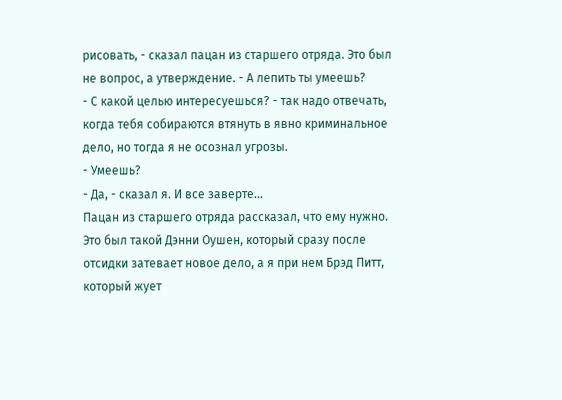рисовать, - сказал пацан из старшего отряда. Это был не вопрос, а утверждение. - А лепить ты умеешь?
- С какой целью интересуешься? - так надо отвечать, когда тебя собираются втянуть в явно криминальное дело, но тогда я не осознал угрозы.
- Умеешь?
- Да, - сказал я. И все заверте...
Пацан из старшего отряда рассказал, что ему нужно. Это был такой Дэнни Оушен, который сразу после отсидки затевает новое дело, а я при нем Брэд Питт, который жует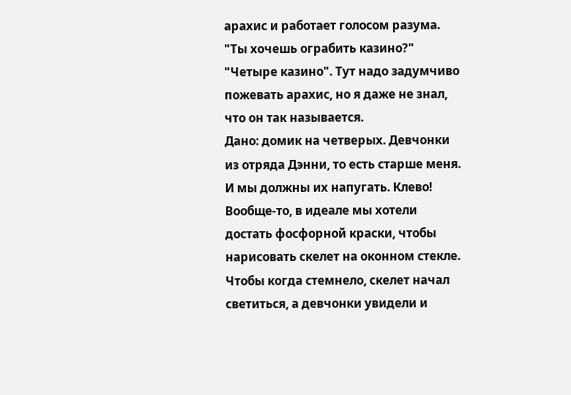арахис и работает голосом разума. "Ты хочешь ограбить казино?" "Четыре казино". Тут надо задумчиво пожевать арахис, но я даже не знал, что он так называется.
Дано: домик на четверых. Девчонки из отряда Дэнни, то есть старше меня. И мы должны их напугать. Клево!
Вообще-то, в идеале мы хотели достать фосфорной краски, чтобы нарисовать скелет на оконном стекле. Чтобы когда стемнело, скелет начал светиться, а девчонки увидели и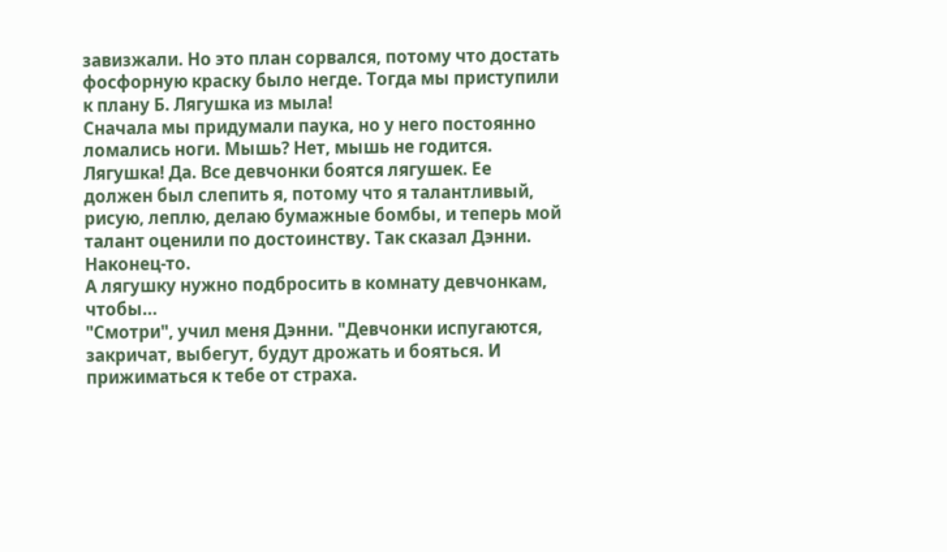завизжали. Но это план сорвался, потому что достать фосфорную краску было негде. Тогда мы приступили к плану Б. Лягушка из мыла!
Сначала мы придумали паука, но у него постоянно ломались ноги. Мышь? Нет, мышь не годится. Лягушка! Да. Все девчонки боятся лягушек. Ее должен был слепить я, потому что я талантливый, рисую, леплю, делаю бумажные бомбы, и теперь мой талант оценили по достоинству. Так сказал Дэнни.
Наконец-то.
А лягушку нужно подбросить в комнату девчонкам, чтобы...
"Смотри", учил меня Дэнни. "Девчонки испугаются, закричат, выбегут, будут дрожать и бояться. И прижиматься к тебе от страха.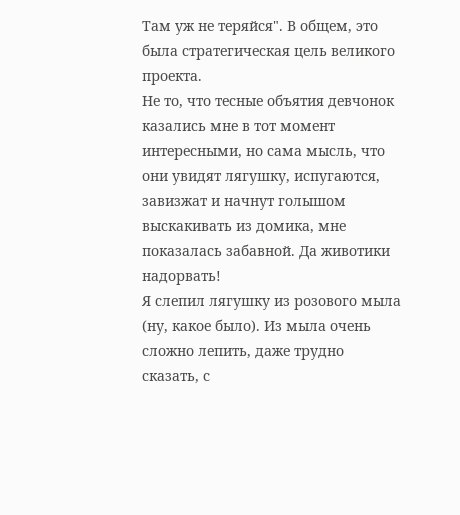Там уж не теряйся". В общем, это была стратегическая цель великого проекта.
Не то, что тесные объятия девчонок казались мне в тот момент интересными, но сама мысль, что они увидят лягушку, испугаются, завизжат и начнут голышом выскакивать из домика, мне показалась забавной. Да животики надорвать!
Я слепил лягушку из розового мыла (ну, какое было). Из мыла очень сложно лепить, даже трудно сказать, с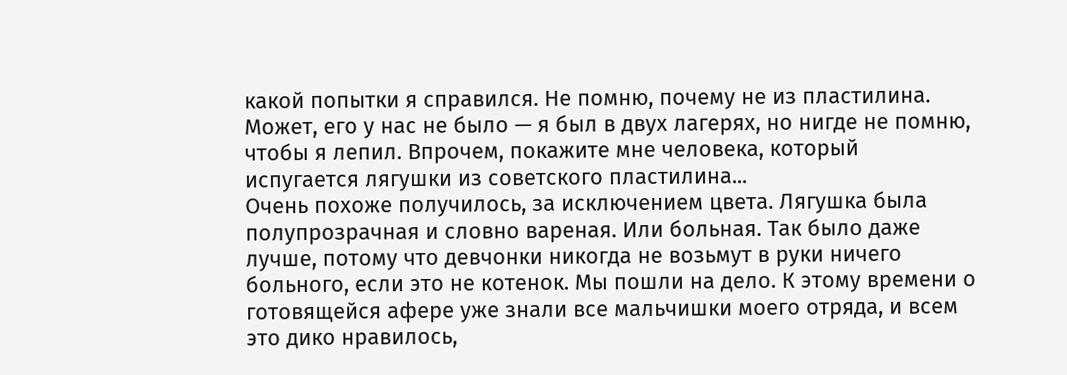какой попытки я справился. Не помню, почему не из пластилина. Может, его у нас не было — я был в двух лагерях, но нигде не помню, чтобы я лепил. Впрочем, покажите мне человека, который испугается лягушки из советского пластилина...
Очень похоже получилось, за исключением цвета. Лягушка была полупрозрачная и словно вареная. Или больная. Так было даже лучше, потому что девчонки никогда не возьмут в руки ничего больного, если это не котенок. Мы пошли на дело. К этому времени о готовящейся афере уже знали все мальчишки моего отряда, и всем это дико нравилось,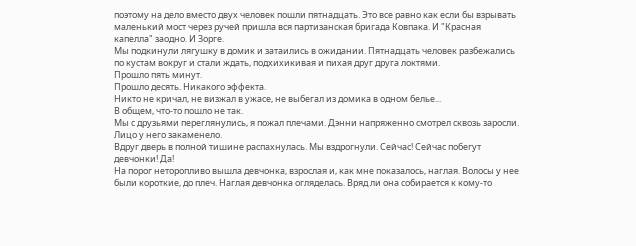поэтому на дело вместо двух человек пошли пятнадцать. Это все равно как если бы взрывать маленький мост через ручей пришла вся партизанская бригада Ковпака. И "Красная капелла" заодно. И Зорге.
Мы подкинули лягушку в домик и затаились в ожидании. Пятнадцать человек разбежались по кустам вокруг и стали ждать, подхихикивая и пихая друг друга локтями.
Прошло пять минут.
Прошло десять. Никакого эффекта.
Никто не кричал, не визжал в ужасе, не выбегал из домика в одном белье...
В общем, что-то пошло не так.
Мы с друзьями переглянулись, я пожал плечами. Дэнни напряженно смотрел сквозь заросли. Лицо у него закаменело.
Вдруг дверь в полной тишине распахнулась. Мы вздрогнули. Сейчас! Сейчас побегут девчонки! Да!
На порог неторопливо вышла девчонка, взрослая и, как мне показалось, наглая. Волосы у нее были короткие, до плеч. Наглая девчонка огляделась. Вряд ли она собирается к кому-то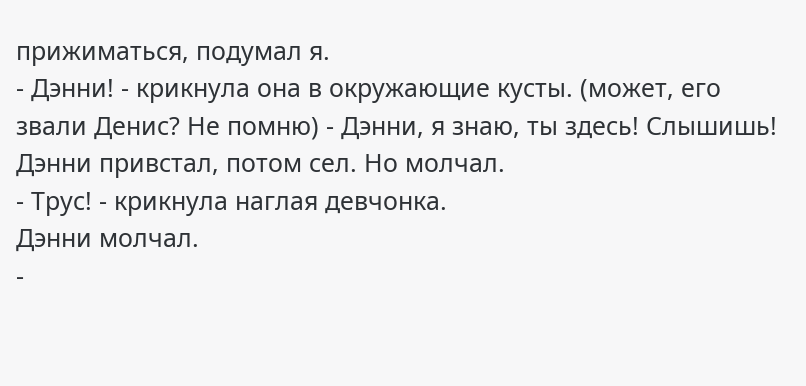прижиматься, подумал я.
- Дэнни! - крикнула она в окружающие кусты. (может, его звали Денис? Не помню) - Дэнни, я знаю, ты здесь! Слышишь!
Дэнни привстал, потом сел. Но молчал.
- Трус! - крикнула наглая девчонка.
Дэнни молчал.
-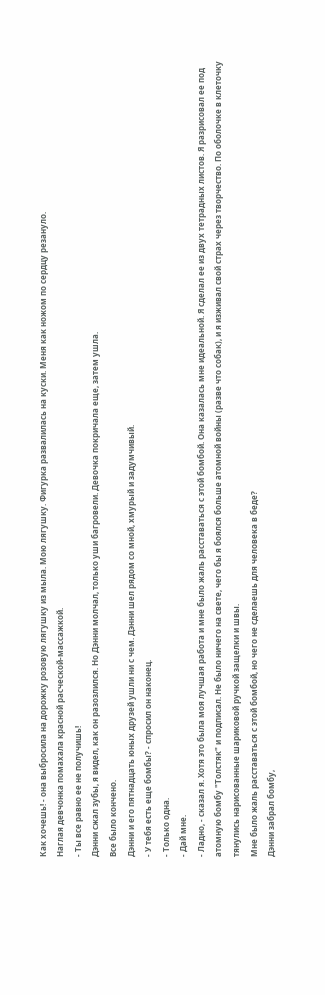Как хочешь! - она выбросила на дорожку розовую лягушку из мыла. Мою лягушку. Фигурка развалилась на куски. Меня как ножом по сердцу резануло.
Наглая девчонка помахала красной расческой-массажкой.
- Ты все равно ее не получишь!
Дэнни сжал зубы, я видел, как он разозлился. Но Дэнни молчал, только уши багровели. Девочка покричала еще, затем ушла.
Все было кончено.
Дэнни и его пятнадцать юных друзей ушли ни с чем. Дэнни шел рядом со мной, хмурый и задумчивый.
- У тебя есть еще бомбы? - спросил он наконец.
- Только одна.
- Дай мне.
- Ладно, - сказал я. Хотя это была моя лучшая работа и мне было жаль расставаться с этой бомбой. Она казалась мне идеальной. Я сделал ее из двух тетрадных листов. Я разрисовал ее под атомную бомбу "Толстяк" и подписал. Не было ничего на свете, чего бы я боялся больше атомной войны (разве что собак), и я изживал свой страх через творчество. По оболочке в клеточку тянулись нарисованные шариковой ручкой защелки и швы.
Мне было жаль расставаться с этой бомбой, но чего не сделаешь для человека в беде?
Дэнни забрал бомбу,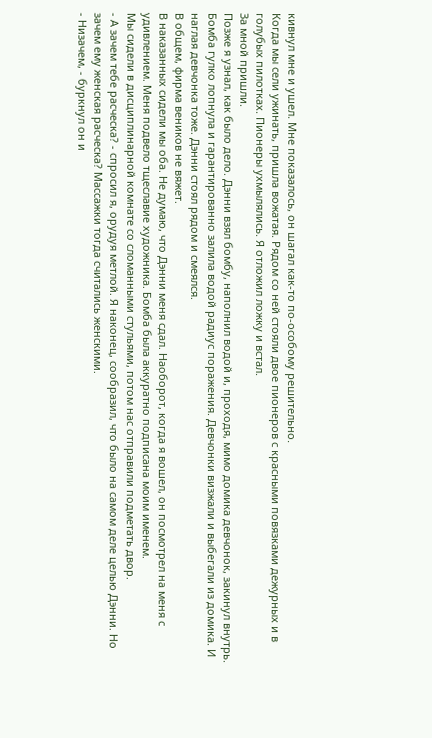кивнул мне и ушел. Мне показалось, он шагал как-то по-особому решительно.
Когда мы сели ужинать, пришла вожатая. Рядом со ней стояли двое пионеров с красными повязками дежурных и в голубых пилотках. Пионеры ухмылялись. Я отложил ложку и встал.
За мной пришли.
Позже я узнал, как было дело. Дэнни взял бомбу, наполнил водой и, проходя, мимо домика девчонок, закинул внутрь. Бомба гулко лопнула и гарантированно залила водой радиус поражения. Девчонки визжали и выбегали из домика. И наглая девчонка тоже. Дэнни стоял рядом и смеялся.
В общем, фирма веников не вяжет.
В наказанных сидели мы оба. Не думаю, что Дэнни меня сдал. Наоборот, когда я вошел, он посмотрел на меня с удивлением. Меня подвело тщеславие художника. Бомба была аккуратно подписана моим именем.
Мы сидели в дисциплинарной комнате со сломанными стульями, потом нас отправили подметать двор.
- А зачем тебе расческа? - спросил я, орудуя метлой. Я наконец, сообразил, что было на самом деле целью Дэнни. Но зачем ему женская расческа? Массажки тогда считались женскими.
- Низачем, - буркнул он и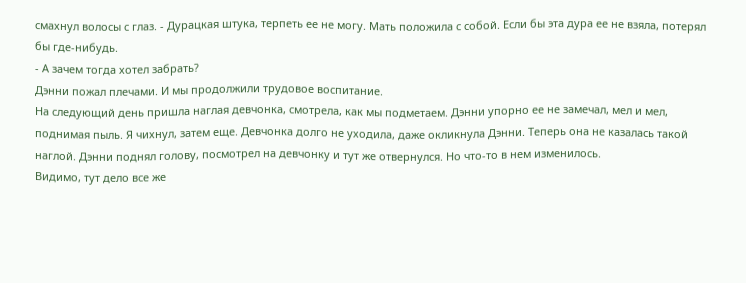смахнул волосы с глаз. - Дурацкая штука, терпеть ее не могу. Мать положила с собой. Если бы эта дура ее не взяла, потерял бы где-нибудь.
- А зачем тогда хотел забрать?
Дэнни пожал плечами. И мы продолжили трудовое воспитание.
На следующий день пришла наглая девчонка, смотрела, как мы подметаем. Дэнни упорно ее не замечал, мел и мел, поднимая пыль. Я чихнул, затем еще. Девчонка долго не уходила, даже окликнула Дэнни. Теперь она не казалась такой наглой. Дэнни поднял голову, посмотрел на девчонку и тут же отвернулся. Но что-то в нем изменилось.
Видимо, тут дело все же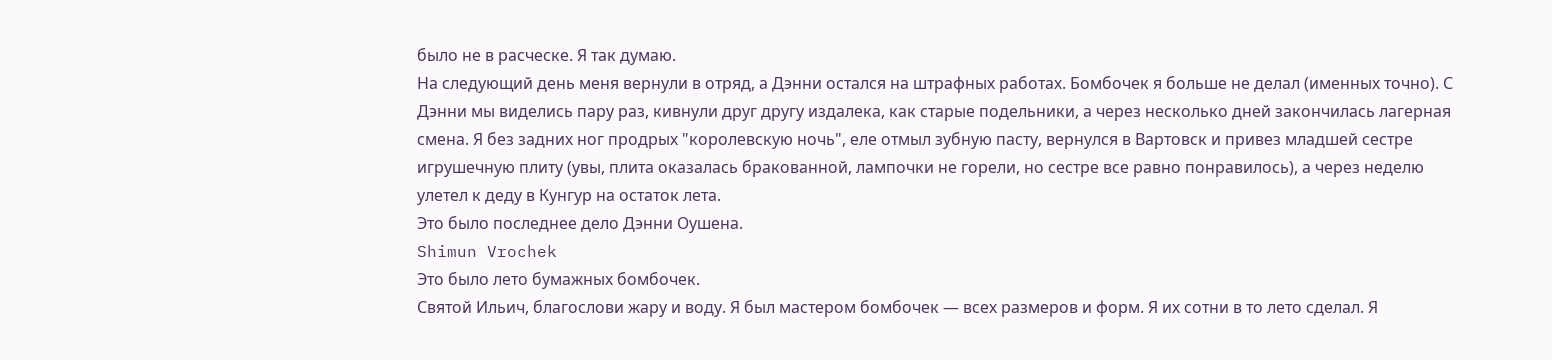было не в расческе. Я так думаю.
На следующий день меня вернули в отряд, а Дэнни остался на штрафных работах. Бомбочек я больше не делал (именных точно). С Дэнни мы виделись пару раз, кивнули друг другу издалека, как старые подельники, а через несколько дней закончилась лагерная смена. Я без задних ног продрых "королевскую ночь", еле отмыл зубную пасту, вернулся в Вартовск и привез младшей сестре игрушечную плиту (увы, плита оказалась бракованной, лампочки не горели, но сестре все равно понравилось), а через неделю улетел к деду в Кунгур на остаток лета.
Это было последнее дело Дэнни Оушена.
Shimun Vrochek
Это было лето бумажных бомбочек.
Святой Ильич, благослови жару и воду. Я был мастером бомбочек — всех размеров и форм. Я их сотни в то лето сделал. Я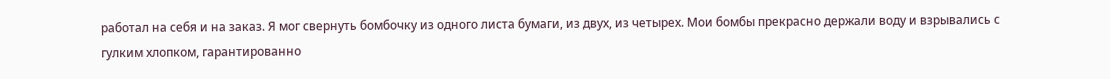работал на себя и на заказ. Я мог свернуть бомбочку из одного листа бумаги, из двух, из четырех. Мои бомбы прекрасно держали воду и взрывались с гулким хлопком, гарантированно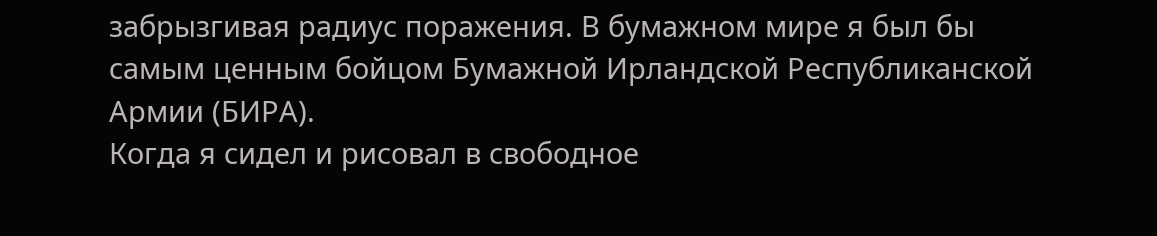забрызгивая радиус поражения. В бумажном мире я был бы самым ценным бойцом Бумажной Ирландской Республиканской Армии (БИРА).
Когда я сидел и рисовал в свободное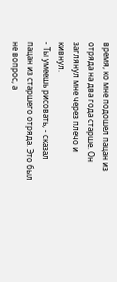время, ко мне подошел пацан из отряда на два года старше. Он заглянул мне через плечо и кивнул.
- Ты умеешь рисовать, - сказал пацан из старшего отряда. Это был не вопрос, а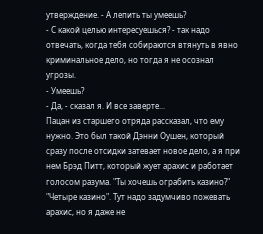утверждение. - А лепить ты умеешь?
- С какой целью интересуешься? - так надо отвечать, когда тебя собираются втянуть в явно криминальное дело, но тогда я не осознал угрозы.
- Умеешь?
- Да, - сказал я. И все заверте...
Пацан из старшего отряда рассказал, что ему нужно. Это был такой Дэнни Оушен, который сразу после отсидки затевает новое дело, а я при нем Брэд Питт, который жует арахис и работает голосом разума. "Ты хочешь ограбить казино?" "Четыре казино". Тут надо задумчиво пожевать арахис, но я даже не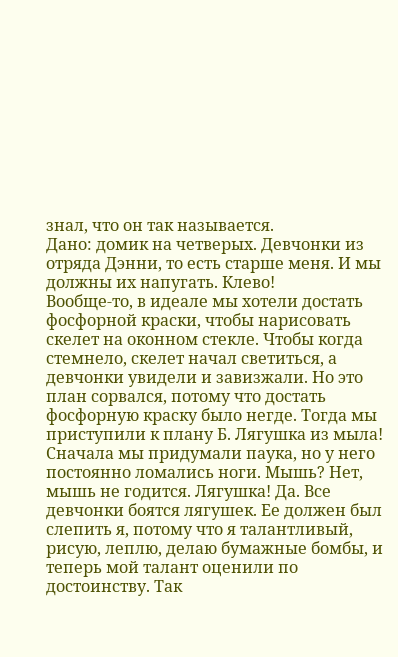знал, что он так называется.
Дано: домик на четверых. Девчонки из отряда Дэнни, то есть старше меня. И мы должны их напугать. Клево!
Вообще-то, в идеале мы хотели достать фосфорной краски, чтобы нарисовать скелет на оконном стекле. Чтобы когда стемнело, скелет начал светиться, а девчонки увидели и завизжали. Но это план сорвался, потому что достать фосфорную краску было негде. Тогда мы приступили к плану Б. Лягушка из мыла!
Сначала мы придумали паука, но у него постоянно ломались ноги. Мышь? Нет, мышь не годится. Лягушка! Да. Все девчонки боятся лягушек. Ее должен был слепить я, потому что я талантливый, рисую, леплю, делаю бумажные бомбы, и теперь мой талант оценили по достоинству. Так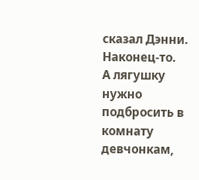сказал Дэнни.
Наконец-то.
А лягушку нужно подбросить в комнату девчонкам,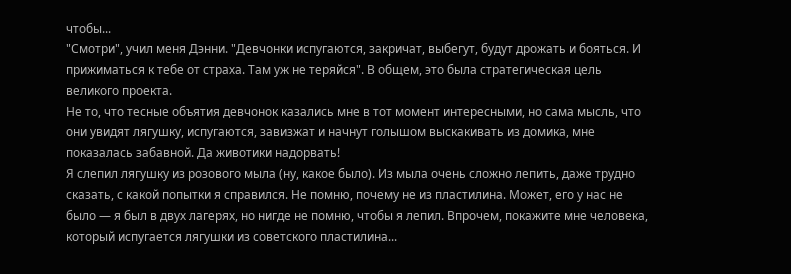чтобы...
"Смотри", учил меня Дэнни. "Девчонки испугаются, закричат, выбегут, будут дрожать и бояться. И прижиматься к тебе от страха. Там уж не теряйся". В общем, это была стратегическая цель великого проекта.
Не то, что тесные объятия девчонок казались мне в тот момент интересными, но сама мысль, что они увидят лягушку, испугаются, завизжат и начнут голышом выскакивать из домика, мне показалась забавной. Да животики надорвать!
Я слепил лягушку из розового мыла (ну, какое было). Из мыла очень сложно лепить, даже трудно сказать, с какой попытки я справился. Не помню, почему не из пластилина. Может, его у нас не было — я был в двух лагерях, но нигде не помню, чтобы я лепил. Впрочем, покажите мне человека, который испугается лягушки из советского пластилина...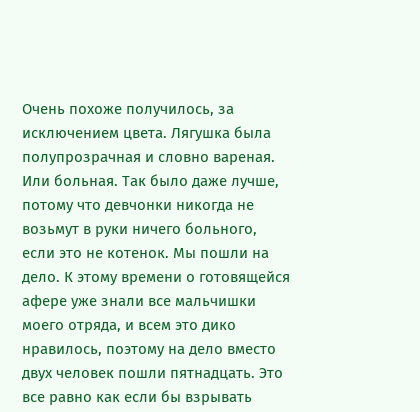Очень похоже получилось, за исключением цвета. Лягушка была полупрозрачная и словно вареная. Или больная. Так было даже лучше, потому что девчонки никогда не возьмут в руки ничего больного, если это не котенок. Мы пошли на дело. К этому времени о готовящейся афере уже знали все мальчишки моего отряда, и всем это дико нравилось, поэтому на дело вместо двух человек пошли пятнадцать. Это все равно как если бы взрывать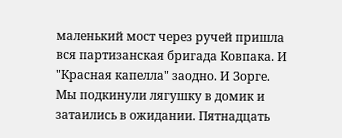маленький мост через ручей пришла вся партизанская бригада Ковпака. И "Красная капелла" заодно. И Зорге.
Мы подкинули лягушку в домик и затаились в ожидании. Пятнадцать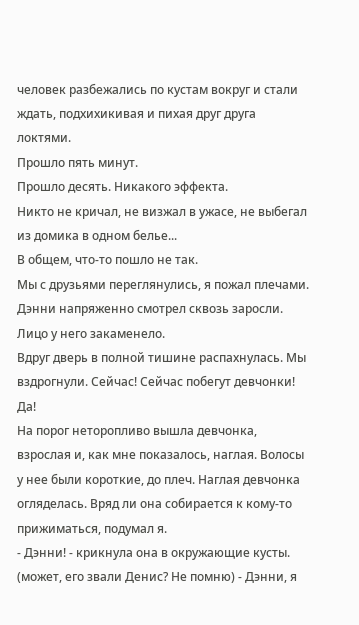человек разбежались по кустам вокруг и стали ждать, подхихикивая и пихая друг друга локтями.
Прошло пять минут.
Прошло десять. Никакого эффекта.
Никто не кричал, не визжал в ужасе, не выбегал из домика в одном белье...
В общем, что-то пошло не так.
Мы с друзьями переглянулись, я пожал плечами. Дэнни напряженно смотрел сквозь заросли. Лицо у него закаменело.
Вдруг дверь в полной тишине распахнулась. Мы вздрогнули. Сейчас! Сейчас побегут девчонки! Да!
На порог неторопливо вышла девчонка, взрослая и, как мне показалось, наглая. Волосы у нее были короткие, до плеч. Наглая девчонка огляделась. Вряд ли она собирается к кому-то прижиматься, подумал я.
- Дэнни! - крикнула она в окружающие кусты. (может, его звали Денис? Не помню) - Дэнни, я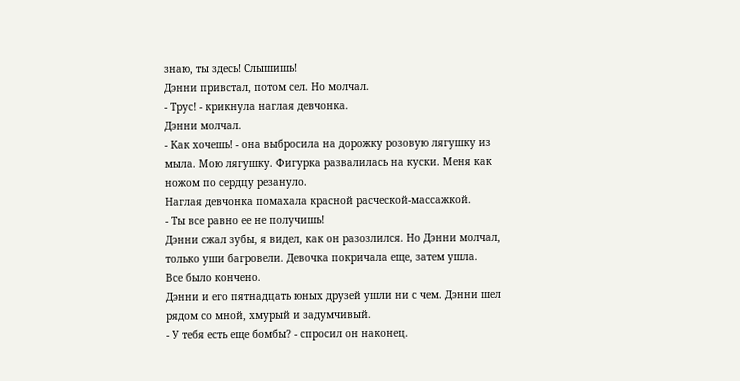знаю, ты здесь! Слышишь!
Дэнни привстал, потом сел. Но молчал.
- Трус! - крикнула наглая девчонка.
Дэнни молчал.
- Как хочешь! - она выбросила на дорожку розовую лягушку из мыла. Мою лягушку. Фигурка развалилась на куски. Меня как ножом по сердцу резануло.
Наглая девчонка помахала красной расческой-массажкой.
- Ты все равно ее не получишь!
Дэнни сжал зубы, я видел, как он разозлился. Но Дэнни молчал, только уши багровели. Девочка покричала еще, затем ушла.
Все было кончено.
Дэнни и его пятнадцать юных друзей ушли ни с чем. Дэнни шел рядом со мной, хмурый и задумчивый.
- У тебя есть еще бомбы? - спросил он наконец.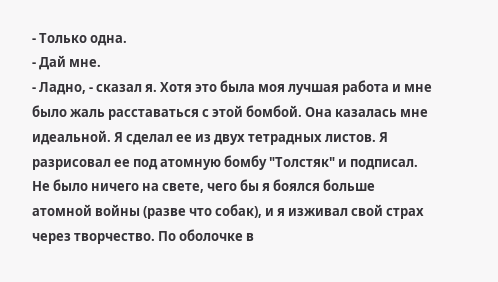- Только одна.
- Дай мне.
- Ладно, - сказал я. Хотя это была моя лучшая работа и мне было жаль расставаться с этой бомбой. Она казалась мне идеальной. Я сделал ее из двух тетрадных листов. Я разрисовал ее под атомную бомбу "Толстяк" и подписал. Не было ничего на свете, чего бы я боялся больше атомной войны (разве что собак), и я изживал свой страх через творчество. По оболочке в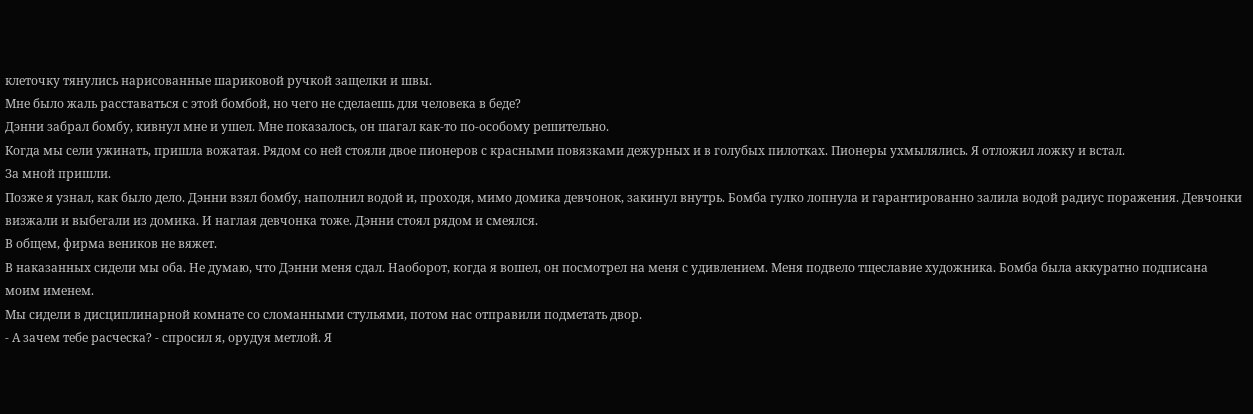клеточку тянулись нарисованные шариковой ручкой защелки и швы.
Мне было жаль расставаться с этой бомбой, но чего не сделаешь для человека в беде?
Дэнни забрал бомбу, кивнул мне и ушел. Мне показалось, он шагал как-то по-особому решительно.
Когда мы сели ужинать, пришла вожатая. Рядом со ней стояли двое пионеров с красными повязками дежурных и в голубых пилотках. Пионеры ухмылялись. Я отложил ложку и встал.
За мной пришли.
Позже я узнал, как было дело. Дэнни взял бомбу, наполнил водой и, проходя, мимо домика девчонок, закинул внутрь. Бомба гулко лопнула и гарантированно залила водой радиус поражения. Девчонки визжали и выбегали из домика. И наглая девчонка тоже. Дэнни стоял рядом и смеялся.
В общем, фирма веников не вяжет.
В наказанных сидели мы оба. Не думаю, что Дэнни меня сдал. Наоборот, когда я вошел, он посмотрел на меня с удивлением. Меня подвело тщеславие художника. Бомба была аккуратно подписана моим именем.
Мы сидели в дисциплинарной комнате со сломанными стульями, потом нас отправили подметать двор.
- А зачем тебе расческа? - спросил я, орудуя метлой. Я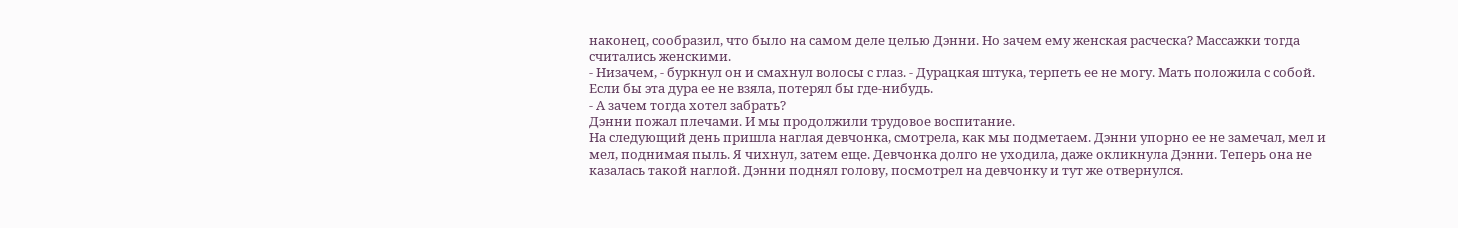наконец, сообразил, что было на самом деле целью Дэнни. Но зачем ему женская расческа? Массажки тогда считались женскими.
- Низачем, - буркнул он и смахнул волосы с глаз. - Дурацкая штука, терпеть ее не могу. Мать положила с собой. Если бы эта дура ее не взяла, потерял бы где-нибудь.
- А зачем тогда хотел забрать?
Дэнни пожал плечами. И мы продолжили трудовое воспитание.
На следующий день пришла наглая девчонка, смотрела, как мы подметаем. Дэнни упорно ее не замечал, мел и мел, поднимая пыль. Я чихнул, затем еще. Девчонка долго не уходила, даже окликнула Дэнни. Теперь она не казалась такой наглой. Дэнни поднял голову, посмотрел на девчонку и тут же отвернулся.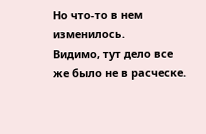Но что-то в нем изменилось.
Видимо, тут дело все же было не в расческе.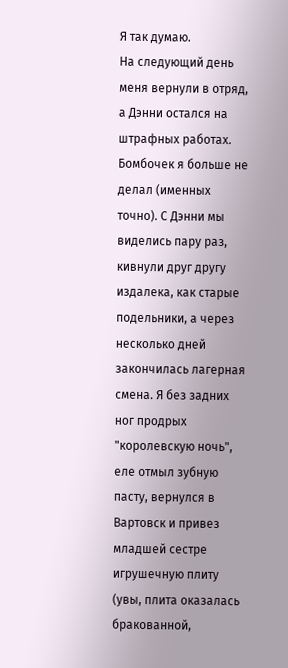Я так думаю.
На следующий день меня вернули в отряд, а Дэнни остался на штрафных работах. Бомбочек я больше не делал (именных точно). С Дэнни мы виделись пару раз, кивнули друг другу издалека, как старые подельники, а через несколько дней закончилась лагерная смена. Я без задних ног продрых "королевскую ночь", еле отмыл зубную пасту, вернулся в Вартовск и привез младшей сестре игрушечную плиту (увы, плита оказалась бракованной,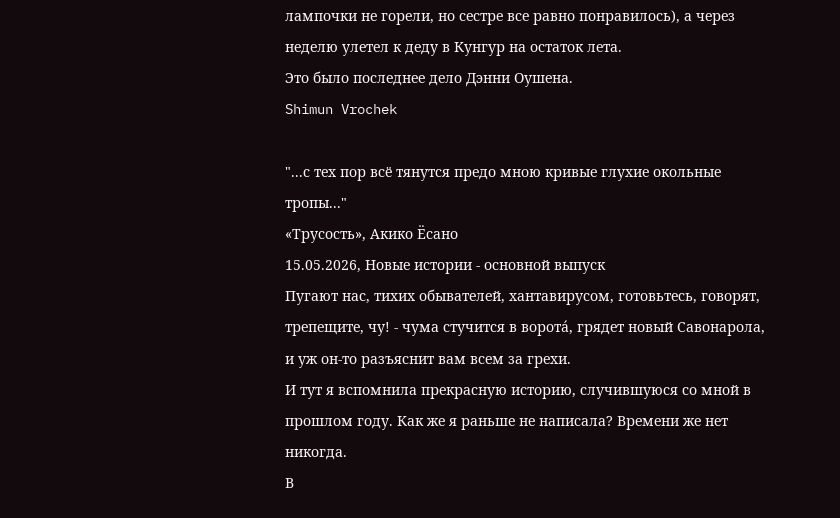лампочки не горели, но сестре все равно понравилось), а через неделю улетел к деду в Кунгур на остаток лета.
Это было последнее дело Дэнни Оушена.
Shimun Vrochek

"...с тех пор всё тянутся предо мною кривые глухие окольные тропы..."
«Трусость», Акико Ёсано
15.05.2026, Новые истории - основной выпуск
Пугают нас, тихих обывателей, хантавирусом, готовьтесь, говорят, трепещите, чу! - чума стучится в воротá, грядет новый Савонарола, и уж он-то разъяснит вам всем за грехи.
И тут я вспомнила прекрасную историю, случившуюся со мной в прошлом году. Как же я раньше не написала? Времени же нет никогда.
В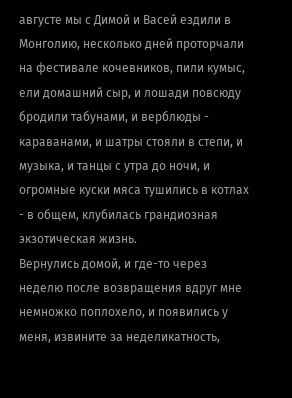августе мы с Димой и Васей ездили в Монголию, несколько дней проторчали на фестивале кочевников, пили кумыс, ели домашний сыр, и лошади повсюду бродили табунами, и верблюды - караванами, и шатры стояли в степи, и музыка, и танцы с утра до ночи, и огромные куски мяса тушились в котлах - в общем, клубилась грандиозная экзотическая жизнь.
Вернулись домой, и где-то через неделю после возвращения вдруг мне немножко поплохело, и появились у меня, извините за неделикатность,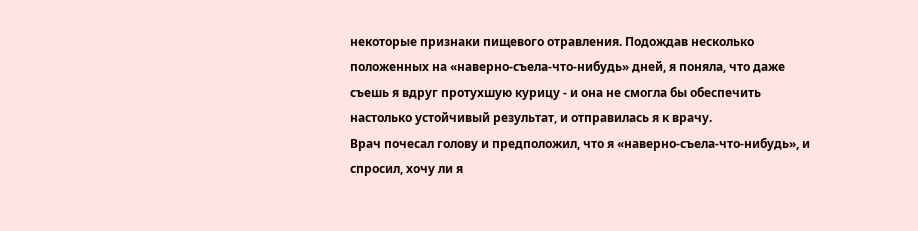некоторые признаки пищевого отравления. Подождав несколько положенных на «наверно-съела-что-нибудь» дней, я поняла, что даже съешь я вдруг протухшую курицу - и она не смогла бы обеспечить настолько устойчивый результат, и отправилась я к врачу.
Врач почесал голову и предположил, что я «наверно-съела-что-нибудь», и спросил, хочу ли я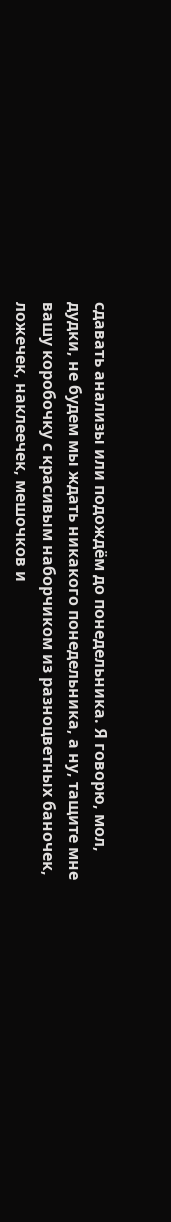сдавать анализы или подождём до понедельника. Я говорю, мол, дудки, не будем мы ждать никакого понедельника, а ну, тащите мне вашу коробочку с красивым наборчиком из разноцветных баночек, ложечек, наклеечек, мешочков и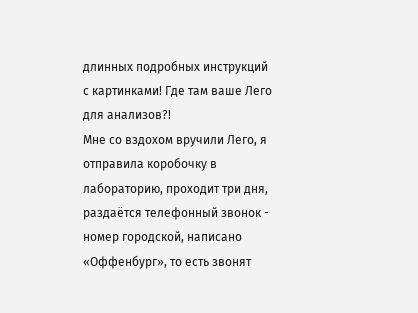длинных подробных инструкций с картинками! Где там ваше Лего для анализов?!
Мне со вздохом вручили Лего, я отправила коробочку в лабораторию, проходит три дня, раздаётся телефонный звонок - номер городской, написано «Оффенбург», то есть звонят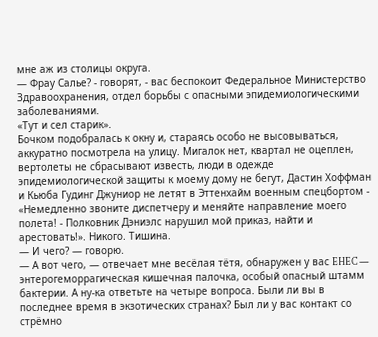мне аж из столицы округа.
— Фрау Салье? - говорят, - вас беспокоит Федеральное Министерство Здравоохранения, отдел борьбы с опасными эпидемиологическими заболеваниями.
«Тут и сел старик».
Бочком подобралась к окну и, стараясь особо не высовываться, аккуратно посмотрела на улицу. Мигалок нет, квартал не оцеплен, вертолеты не сбрасывают известь, люди в одежде эпидемиологической защиты к моему дому не бегут, Дастин Хоффман и Кьюба Гудинг Джуниор не летят в Эттенхайм военным спецбортом - «Немедленно звоните диспетчеру и меняйте направление моего полета! - Полковник Дэниэлс нарушил мой приказ, найти и арестовать!». Никого. Тишина.
— И чего? — говорю.
— А вот чего, — отвечает мне весёлая тётя, обнаружен у вас EHEC — энтерогеморрагическая кишечная палочка, особый опасный штамм бактерии. А ну-ка ответьте на четыре вопроса. Были ли вы в последнее время в экзотических странах? Был ли у вас контакт со стрёмно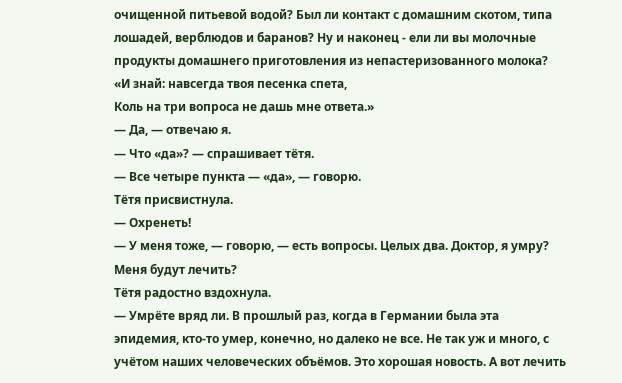очищенной питьевой водой? Был ли контакт с домашним скотом, типа лошадей, верблюдов и баранов? Ну и наконец - ели ли вы молочные продукты домашнего приготовления из непастеризованного молока?
«И знай: навсегда твоя песенка спета,
Коль на три вопроса не дашь мне ответа.»
— Да, — отвечаю я.
— Что «да»? — спрашивает тётя.
— Все четыре пункта — «да», — говорю.
Тётя присвистнула.
— Охренеть!
— У меня тоже, — говорю, — есть вопросы. Целых два. Доктор, я умру? Меня будут лечить?
Тётя радостно вздохнула.
— Умрёте вряд ли. В прошлый раз, когда в Германии была эта эпидемия, кто-то умер, конечно, но далеко не все. Не так уж и много, с учётом наших человеческих объёмов. Это хорошая новость. А вот лечить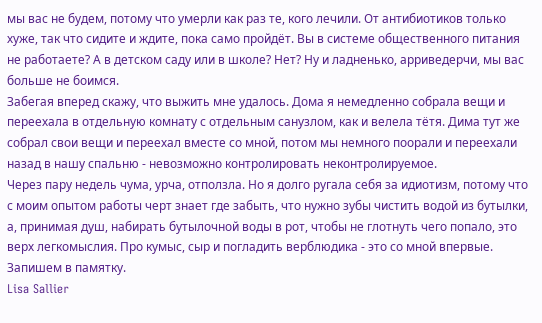мы вас не будем, потому что умерли как раз те, кого лечили. От антибиотиков только хуже, так что сидите и ждите, пока само пройдёт. Вы в системе общественного питания не работаете? А в детском саду или в школе? Нет? Ну и ладненько, арриведерчи, мы вас больше не боимся.
Забегая вперед скажу, что выжить мне удалось. Дома я немедленно собрала вещи и переехала в отдельную комнату с отдельным санузлом, как и велела тётя. Дима тут же собрал свои вещи и переехал вместе со мной, потом мы немного поорали и переехали назад в нашу спальню - невозможно контролировать неконтролируемое.
Через пару недель чума, урча, отползла. Но я долго ругала себя за идиотизм, потому что с моим опытом работы черт знает где забыть, что нужно зубы чистить водой из бутылки, а, принимая душ, набирать бутылочной воды в рот, чтобы не глотнуть чего попало, это верх легкомыслия. Про кумыс, сыр и погладить верблюдика - это со мной впервые. Запишем в памятку.
Lisa Sallier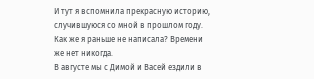И тут я вспомнила прекрасную историю, случившуюся со мной в прошлом году. Как же я раньше не написала? Времени же нет никогда.
В августе мы с Димой и Васей ездили в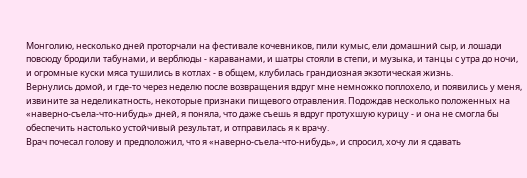Монголию, несколько дней проторчали на фестивале кочевников, пили кумыс, ели домашний сыр, и лошади повсюду бродили табунами, и верблюды - караванами, и шатры стояли в степи, и музыка, и танцы с утра до ночи, и огромные куски мяса тушились в котлах - в общем, клубилась грандиозная экзотическая жизнь.
Вернулись домой, и где-то через неделю после возвращения вдруг мне немножко поплохело, и появились у меня, извините за неделикатность, некоторые признаки пищевого отравления. Подождав несколько положенных на «наверно-съела-что-нибудь» дней, я поняла, что даже съешь я вдруг протухшую курицу - и она не смогла бы обеспечить настолько устойчивый результат, и отправилась я к врачу.
Врач почесал голову и предположил, что я «наверно-съела-что-нибудь», и спросил, хочу ли я сдавать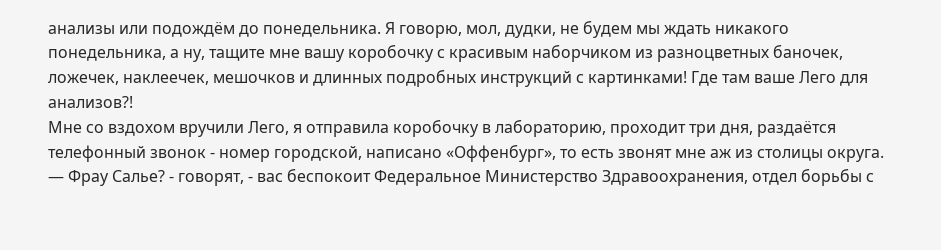анализы или подождём до понедельника. Я говорю, мол, дудки, не будем мы ждать никакого понедельника, а ну, тащите мне вашу коробочку с красивым наборчиком из разноцветных баночек, ложечек, наклеечек, мешочков и длинных подробных инструкций с картинками! Где там ваше Лего для анализов?!
Мне со вздохом вручили Лего, я отправила коробочку в лабораторию, проходит три дня, раздаётся телефонный звонок - номер городской, написано «Оффенбург», то есть звонят мне аж из столицы округа.
— Фрау Салье? - говорят, - вас беспокоит Федеральное Министерство Здравоохранения, отдел борьбы с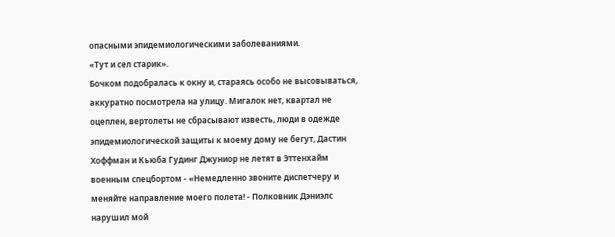опасными эпидемиологическими заболеваниями.
«Тут и сел старик».
Бочком подобралась к окну и, стараясь особо не высовываться, аккуратно посмотрела на улицу. Мигалок нет, квартал не оцеплен, вертолеты не сбрасывают известь, люди в одежде эпидемиологической защиты к моему дому не бегут, Дастин Хоффман и Кьюба Гудинг Джуниор не летят в Эттенхайм военным спецбортом - «Немедленно звоните диспетчеру и меняйте направление моего полета! - Полковник Дэниэлс нарушил мой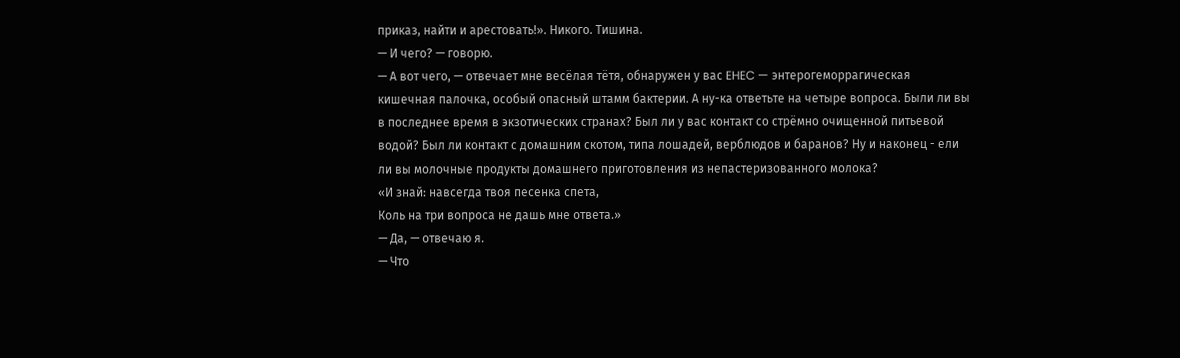приказ, найти и арестовать!». Никого. Тишина.
— И чего? — говорю.
— А вот чего, — отвечает мне весёлая тётя, обнаружен у вас EHEC — энтерогеморрагическая кишечная палочка, особый опасный штамм бактерии. А ну-ка ответьте на четыре вопроса. Были ли вы в последнее время в экзотических странах? Был ли у вас контакт со стрёмно очищенной питьевой водой? Был ли контакт с домашним скотом, типа лошадей, верблюдов и баранов? Ну и наконец - ели ли вы молочные продукты домашнего приготовления из непастеризованного молока?
«И знай: навсегда твоя песенка спета,
Коль на три вопроса не дашь мне ответа.»
— Да, — отвечаю я.
— Что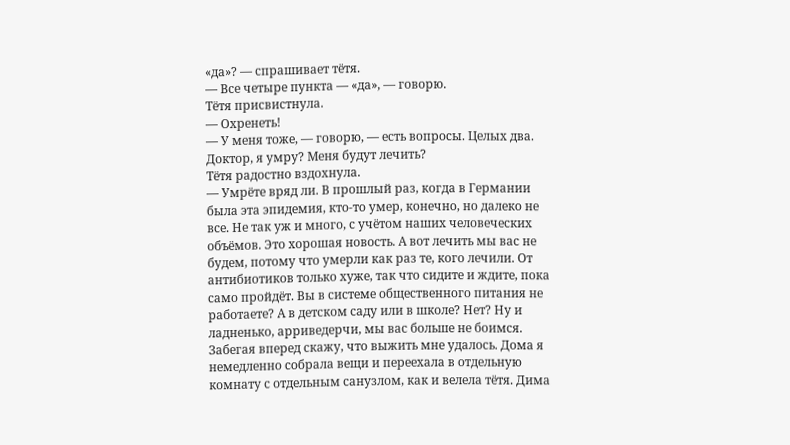«да»? — спрашивает тётя.
— Все четыре пункта — «да», — говорю.
Тётя присвистнула.
— Охренеть!
— У меня тоже, — говорю, — есть вопросы. Целых два. Доктор, я умру? Меня будут лечить?
Тётя радостно вздохнула.
— Умрёте вряд ли. В прошлый раз, когда в Германии была эта эпидемия, кто-то умер, конечно, но далеко не все. Не так уж и много, с учётом наших человеческих объёмов. Это хорошая новость. А вот лечить мы вас не будем, потому что умерли как раз те, кого лечили. От антибиотиков только хуже, так что сидите и ждите, пока само пройдёт. Вы в системе общественного питания не работаете? А в детском саду или в школе? Нет? Ну и ладненько, арриведерчи, мы вас больше не боимся.
Забегая вперед скажу, что выжить мне удалось. Дома я немедленно собрала вещи и переехала в отдельную комнату с отдельным санузлом, как и велела тётя. Дима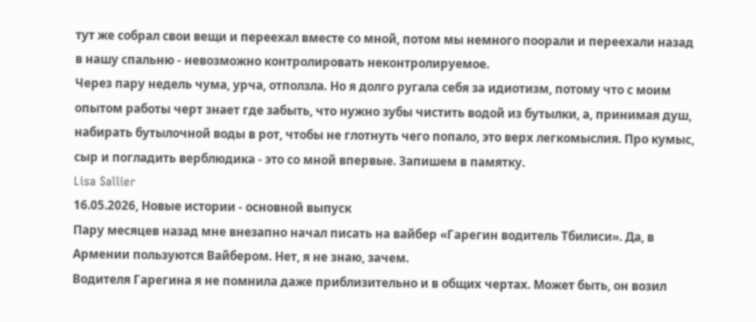тут же собрал свои вещи и переехал вместе со мной, потом мы немного поорали и переехали назад в нашу спальню - невозможно контролировать неконтролируемое.
Через пару недель чума, урча, отползла. Но я долго ругала себя за идиотизм, потому что с моим опытом работы черт знает где забыть, что нужно зубы чистить водой из бутылки, а, принимая душ, набирать бутылочной воды в рот, чтобы не глотнуть чего попало, это верх легкомыслия. Про кумыс, сыр и погладить верблюдика - это со мной впервые. Запишем в памятку.
Lisa Sallier
16.05.2026, Новые истории - основной выпуск
Пару месяцев назад мне внезапно начал писать на вайбер «Гарегин водитель Тбилиси». Да, в Армении пользуются Вайбером. Нет, я не знаю, зачем.
Водителя Гарегина я не помнила даже приблизительно и в общих чертах. Может быть, он возил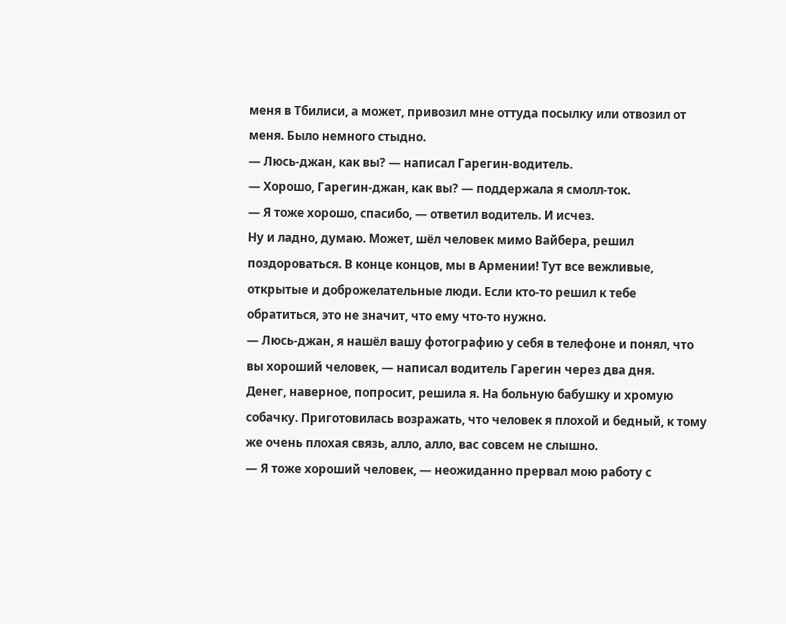меня в Тбилиси, а может, привозил мне оттуда посылку или отвозил от меня. Было немного стыдно.
— Люсь-джан, как вы? — написал Гарегин-водитель.
— Хорошо, Гарегин-джан, как вы? — поддержала я смолл-ток.
— Я тоже хорошо, спасибо, — ответил водитель. И исчез.
Ну и ладно, думаю. Может, шёл человек мимо Вайбера, решил поздороваться. В конце концов, мы в Армении! Тут все вежливые, открытые и доброжелательные люди. Если кто-то решил к тебе обратиться, это не значит, что ему что-то нужно.
— Люсь-джан, я нашёл вашу фотографию у себя в телефоне и понял, что вы хороший человек, — написал водитель Гарегин через два дня.
Денег, наверное, попросит, решила я. На больную бабушку и хромую собачку. Приготовилась возражать, что человек я плохой и бедный, к тому же очень плохая связь, алло, алло, вас совсем не слышно.
— Я тоже хороший человек, — неожиданно прервал мою работу с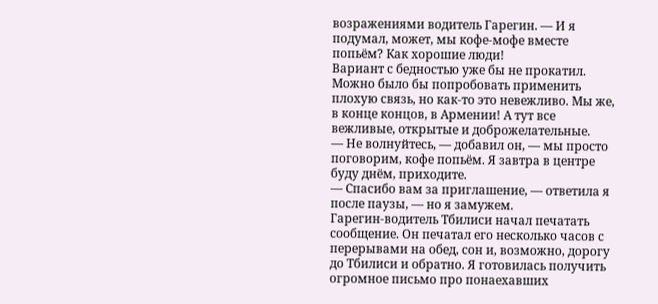возражениями водитель Гарегин. — И я подумал, может, мы кофе-мофе вместе попьём? Как хорошие люди!
Вариант с бедностью уже бы не прокатил. Можно было бы попробовать применить плохую связь, но как-то это невежливо. Мы же, в конце концов, в Армении! А тут все вежливые, открытые и доброжелательные.
— Не волнуйтесь, — добавил он, — мы просто поговорим, кофе попьём. Я завтра в центре буду днём, приходите.
— Спасибо вам за приглашение, — ответила я после паузы, — но я замужем.
Гарегин-водитель Тбилиси начал печатать сообщение. Он печатал его несколько часов с перерывами на обед, сон и, возможно, дорогу до Тбилиси и обратно. Я готовилась получить огромное письмо про понаехавших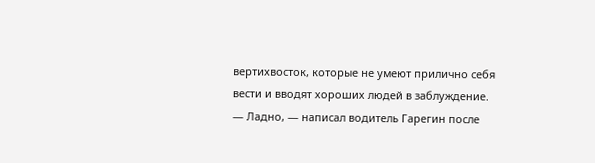вертихвосток, которые не умеют прилично себя вести и вводят хороших людей в заблуждение.
— Ладно, — написал водитель Гарегин после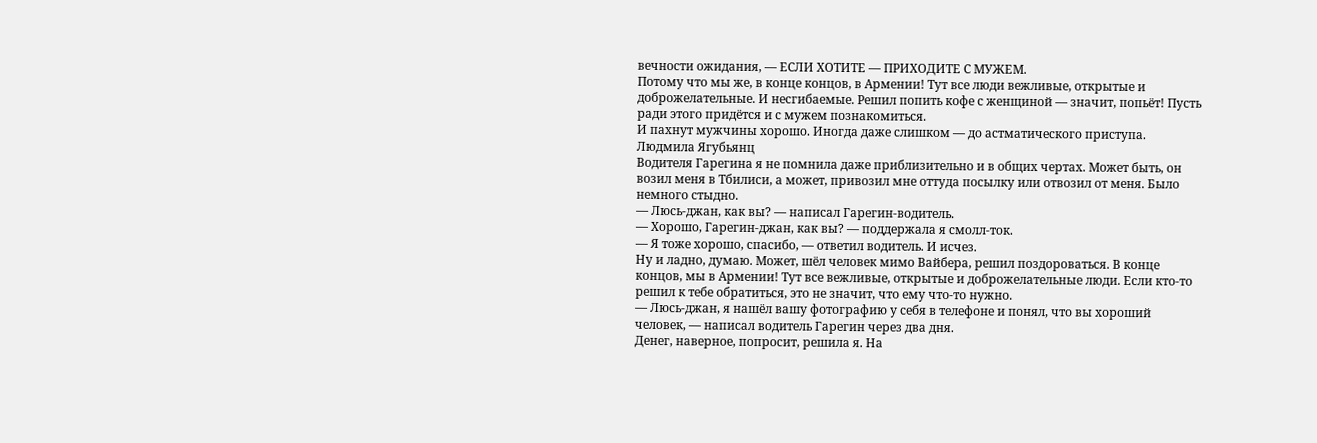вечности ожидания, — ЕСЛИ ХОТИТЕ — ПРИХОДИТЕ С МУЖЕМ.
Потому что мы же, в конце концов, в Армении! Тут все люди вежливые, открытые и доброжелательные. И несгибаемые. Решил попить кофе с женщиной — значит, попьёт! Пусть ради этого придётся и с мужем познакомиться.
И пахнут мужчины хорошо. Иногда даже слишком — до астматического приступа.
Людмила Ягубьянц
Водителя Гарегина я не помнила даже приблизительно и в общих чертах. Может быть, он возил меня в Тбилиси, а может, привозил мне оттуда посылку или отвозил от меня. Было немного стыдно.
— Люсь-джан, как вы? — написал Гарегин-водитель.
— Хорошо, Гарегин-джан, как вы? — поддержала я смолл-ток.
— Я тоже хорошо, спасибо, — ответил водитель. И исчез.
Ну и ладно, думаю. Может, шёл человек мимо Вайбера, решил поздороваться. В конце концов, мы в Армении! Тут все вежливые, открытые и доброжелательные люди. Если кто-то решил к тебе обратиться, это не значит, что ему что-то нужно.
— Люсь-джан, я нашёл вашу фотографию у себя в телефоне и понял, что вы хороший человек, — написал водитель Гарегин через два дня.
Денег, наверное, попросит, решила я. На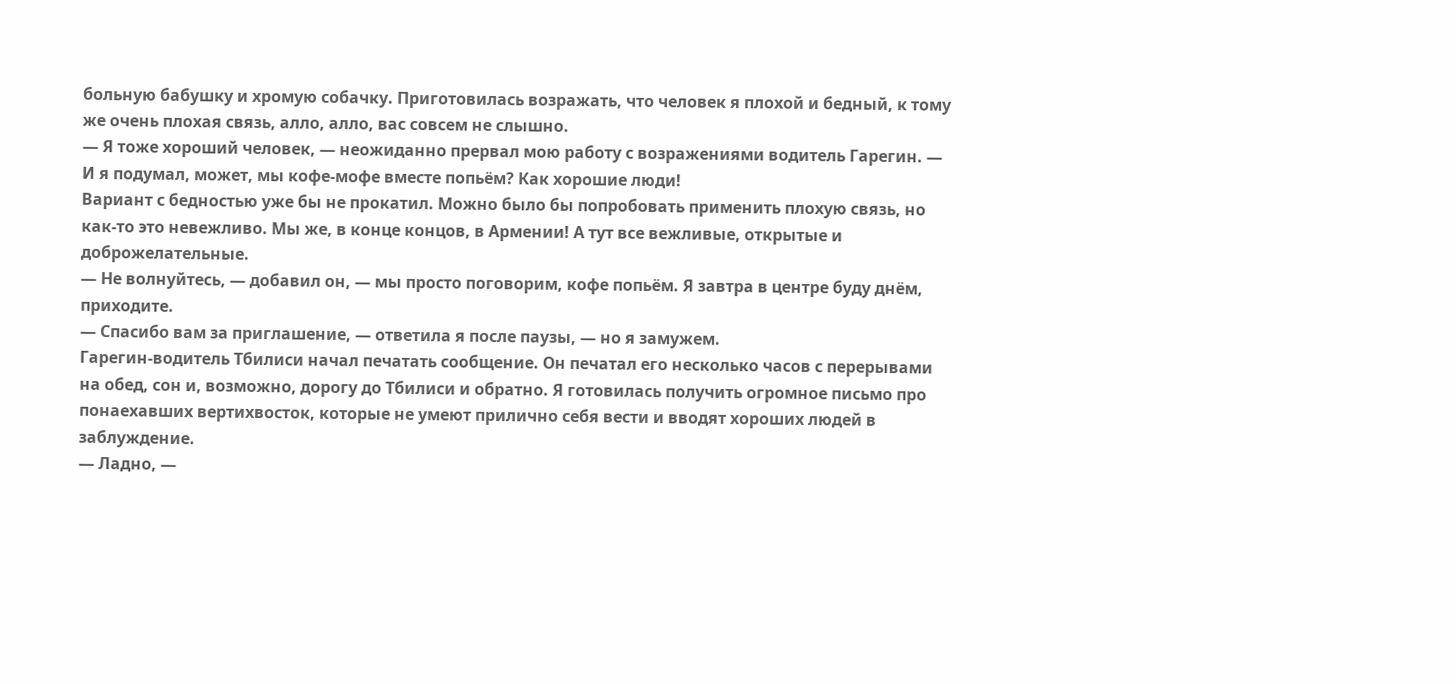больную бабушку и хромую собачку. Приготовилась возражать, что человек я плохой и бедный, к тому же очень плохая связь, алло, алло, вас совсем не слышно.
— Я тоже хороший человек, — неожиданно прервал мою работу с возражениями водитель Гарегин. — И я подумал, может, мы кофе-мофе вместе попьём? Как хорошие люди!
Вариант с бедностью уже бы не прокатил. Можно было бы попробовать применить плохую связь, но как-то это невежливо. Мы же, в конце концов, в Армении! А тут все вежливые, открытые и доброжелательные.
— Не волнуйтесь, — добавил он, — мы просто поговорим, кофе попьём. Я завтра в центре буду днём, приходите.
— Спасибо вам за приглашение, — ответила я после паузы, — но я замужем.
Гарегин-водитель Тбилиси начал печатать сообщение. Он печатал его несколько часов с перерывами на обед, сон и, возможно, дорогу до Тбилиси и обратно. Я готовилась получить огромное письмо про понаехавших вертихвосток, которые не умеют прилично себя вести и вводят хороших людей в заблуждение.
— Ладно, —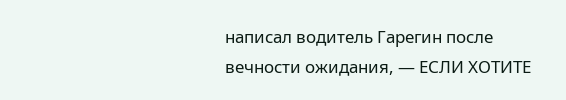написал водитель Гарегин после вечности ожидания, — ЕСЛИ ХОТИТЕ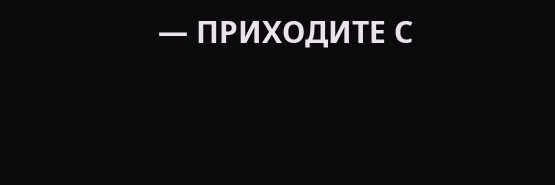— ПРИХОДИТЕ С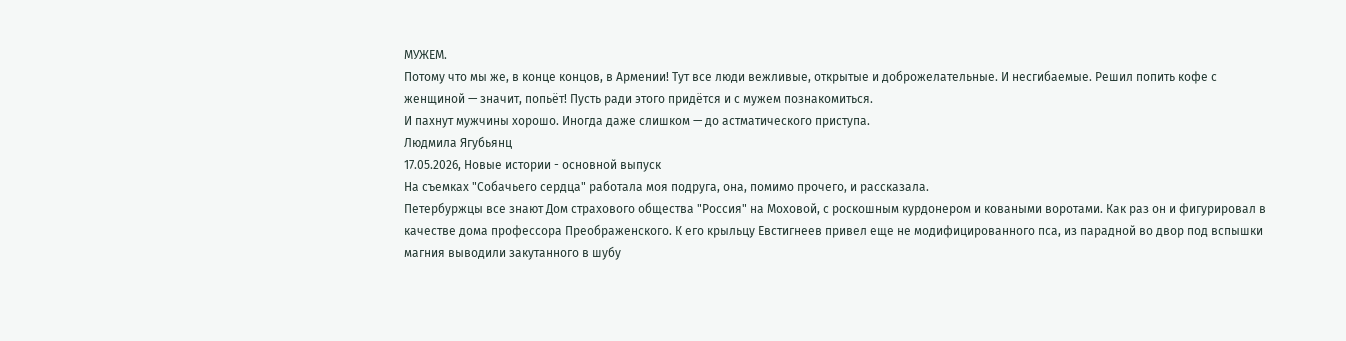МУЖЕМ.
Потому что мы же, в конце концов, в Армении! Тут все люди вежливые, открытые и доброжелательные. И несгибаемые. Решил попить кофе с женщиной — значит, попьёт! Пусть ради этого придётся и с мужем познакомиться.
И пахнут мужчины хорошо. Иногда даже слишком — до астматического приступа.
Людмила Ягубьянц
17.05.2026, Новые истории - основной выпуск
На съемках "Собачьего сердца" работала моя подруга, она, помимо прочего, и рассказала.
Петербуржцы все знают Дом страхового общества "Россия" на Моховой, с роскошным курдонером и коваными воротами. Как раз он и фигурировал в качестве дома профессора Преображенского. К его крыльцу Евстигнеев привел еще не модифицированного пса, из парадной во двор под вспышки магния выводили закутанного в шубу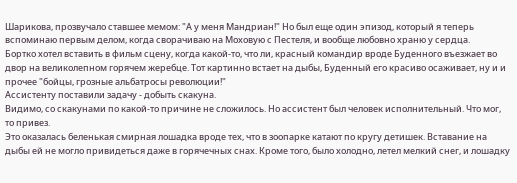Шарикова, прозвучало ставшее мемом: "А у меня Мандриан!" Но был еще один эпизод, который я теперь вспоминаю первым делом, когда сворачиваю на Моховую с Пестеля, и вообще любовно храню у сердца.
Бортко хотел вставить в фильм сцену, когда какой-то, что ли, красный командир вроде Буденного въезжает во двор на великолепном горячем жеребце. Тот картинно встает на дыбы, Буденный его красиво осаживает, ну и и прочее "бойцы, грозные альбатросы революции!"
Ассистенту поставили задачу - добыть скакуна.
Видимо, со скакунами по какой-то причине не сложилось. Но ассистент был человек исполнительный. Что мог, то привез.
Это оказалась беленькая смирная лошадка вроде тех, что в зоопарке катают по кругу детишек. Вставание на дыбы ей не могло привидеться даже в горячечных снах. Кроме того, было холодно, летел мелкий снег, и лошадку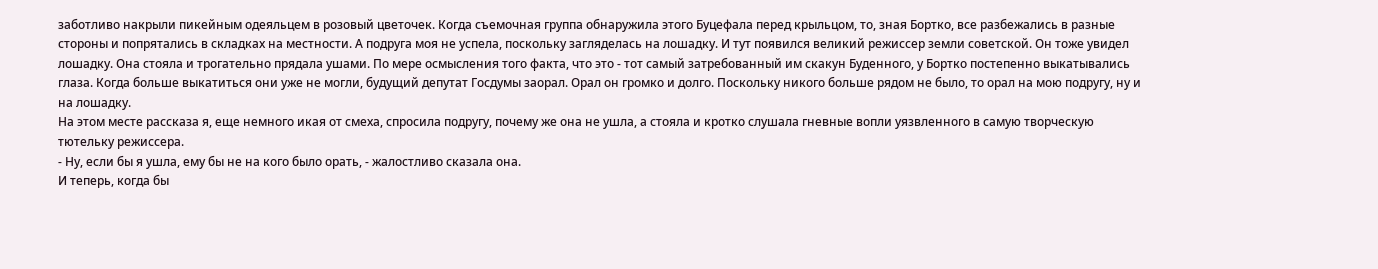заботливо накрыли пикейным одеяльцем в розовый цветочек. Когда съемочная группа обнаружила этого Буцефала перед крыльцом, то, зная Бортко, все разбежались в разные стороны и попрятались в складках на местности. А подруга моя не успела, поскольку загляделась на лошадку. И тут появился великий режиссер земли советской. Он тоже увидел лошадку. Она стояла и трогательно прядала ушами. По мере осмысления того факта, что это - тот самый затребованный им скакун Буденного, у Бортко постепенно выкатывались глаза. Когда больше выкатиться они уже не могли, будущий депутат Госдумы заорал. Орал он громко и долго. Поскольку никого больше рядом не было, то орал на мою подругу, ну и на лошадку.
На этом месте рассказа я, еще немного икая от смеха, спросила подругу, почему же она не ушла, а стояла и кротко слушала гневные вопли уязвленного в самую творческую тютельку режиссера.
- Ну, если бы я ушла, ему бы не на кого было орать, - жалостливо сказала она.
И теперь, когда бы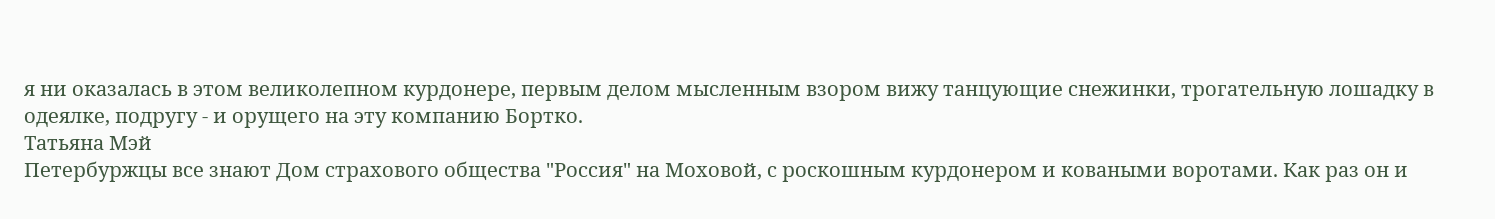я ни оказалась в этом великолепном курдонере, первым делом мысленным взором вижу танцующие снежинки, трогательную лошадку в одеялке, подругу - и орущего на эту компанию Бортко.
Татьяна Мэй
Петербуржцы все знают Дом страхового общества "Россия" на Моховой, с роскошным курдонером и коваными воротами. Как раз он и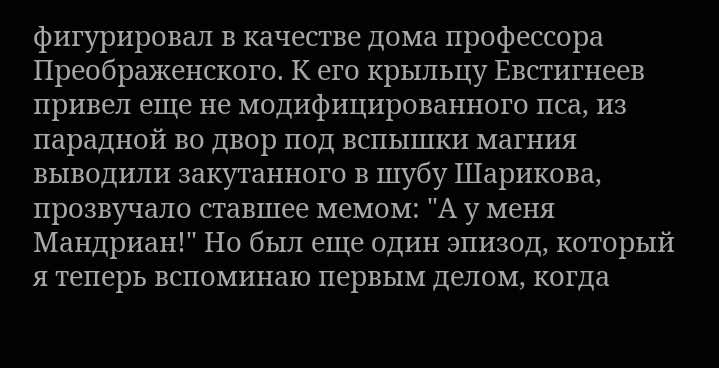фигурировал в качестве дома профессора Преображенского. К его крыльцу Евстигнеев привел еще не модифицированного пса, из парадной во двор под вспышки магния выводили закутанного в шубу Шарикова, прозвучало ставшее мемом: "А у меня Мандриан!" Но был еще один эпизод, который я теперь вспоминаю первым делом, когда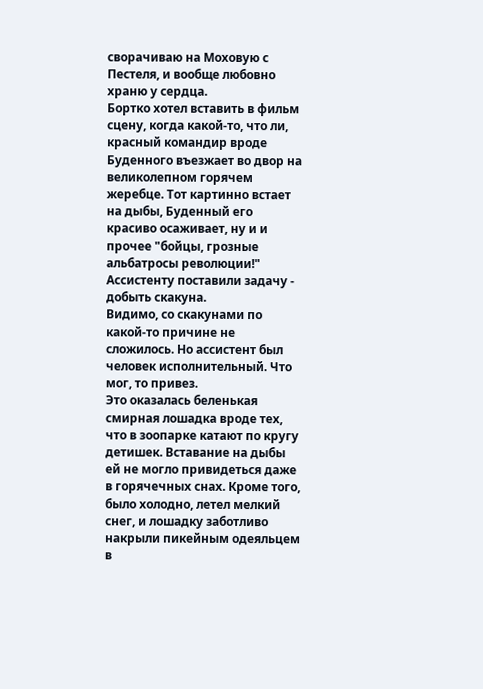сворачиваю на Моховую с Пестеля, и вообще любовно храню у сердца.
Бортко хотел вставить в фильм сцену, когда какой-то, что ли, красный командир вроде Буденного въезжает во двор на великолепном горячем жеребце. Тот картинно встает на дыбы, Буденный его красиво осаживает, ну и и прочее "бойцы, грозные альбатросы революции!"
Ассистенту поставили задачу - добыть скакуна.
Видимо, со скакунами по какой-то причине не сложилось. Но ассистент был человек исполнительный. Что мог, то привез.
Это оказалась беленькая смирная лошадка вроде тех, что в зоопарке катают по кругу детишек. Вставание на дыбы ей не могло привидеться даже в горячечных снах. Кроме того, было холодно, летел мелкий снег, и лошадку заботливо накрыли пикейным одеяльцем в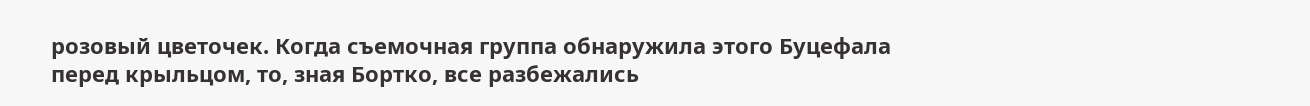розовый цветочек. Когда съемочная группа обнаружила этого Буцефала перед крыльцом, то, зная Бортко, все разбежались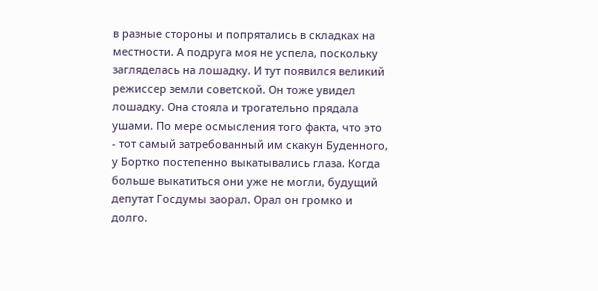в разные стороны и попрятались в складках на местности. А подруга моя не успела, поскольку загляделась на лошадку. И тут появился великий режиссер земли советской. Он тоже увидел лошадку. Она стояла и трогательно прядала ушами. По мере осмысления того факта, что это - тот самый затребованный им скакун Буденного, у Бортко постепенно выкатывались глаза. Когда больше выкатиться они уже не могли, будущий депутат Госдумы заорал. Орал он громко и долго.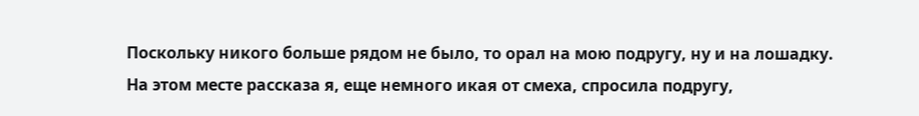Поскольку никого больше рядом не было, то орал на мою подругу, ну и на лошадку.
На этом месте рассказа я, еще немного икая от смеха, спросила подругу,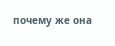почему же она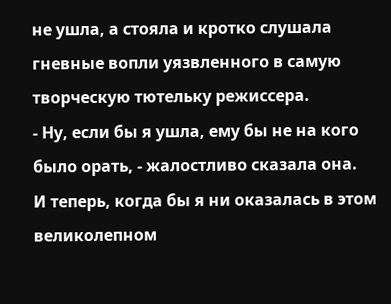не ушла, а стояла и кротко слушала гневные вопли уязвленного в самую творческую тютельку режиссера.
- Ну, если бы я ушла, ему бы не на кого было орать, - жалостливо сказала она.
И теперь, когда бы я ни оказалась в этом великолепном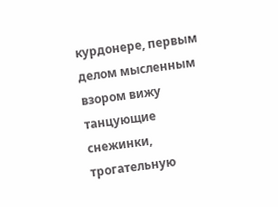курдонере, первым делом мысленным взором вижу танцующие снежинки, трогательную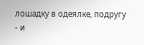лошадку в одеялке, подругу - и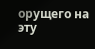орущего на эту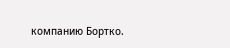компанию Бортко.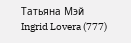Татьяна Мэй
Ingrid Lovera (777)